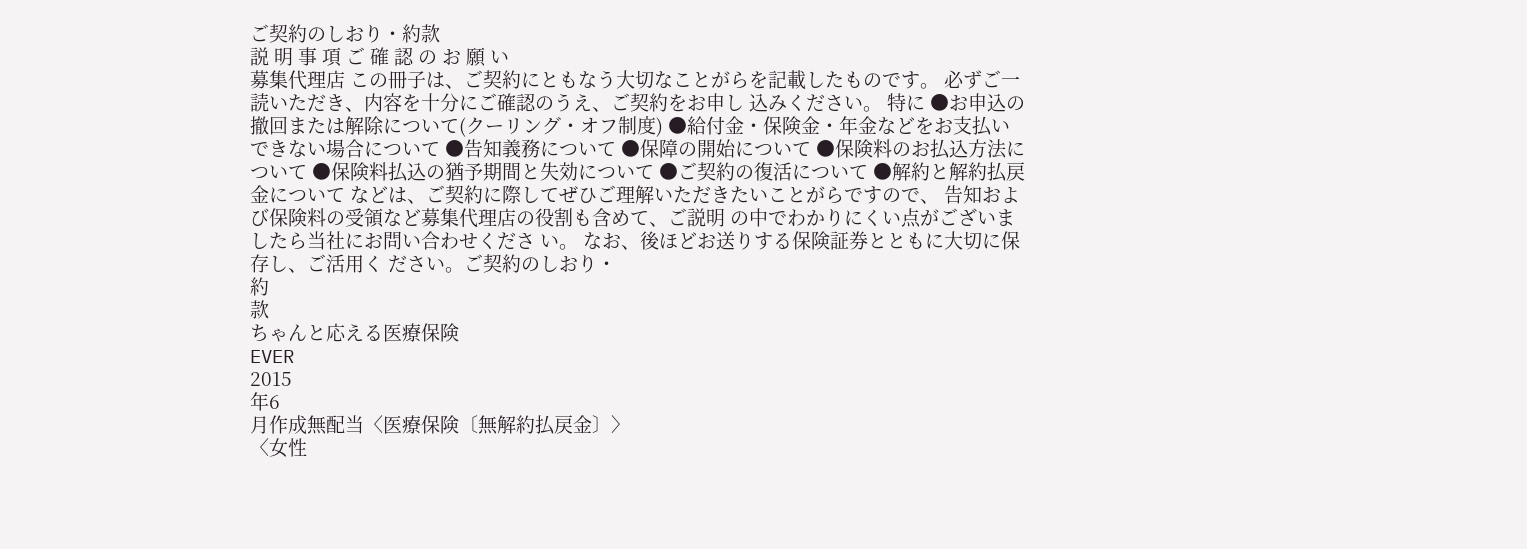ご契約のしおり・約款
説 明 事 項 ご 確 認 の お 願 い
募集代理店 この冊子は、ご契約にともなう大切なことがらを記載したものです。 必ずご一読いただき、内容を十分にご確認のうえ、ご契約をお申し 込みください。 特に ●お申込の撤回または解除について(クーリング・オフ制度) ●給付金・保険金・年金などをお支払いできない場合について ●告知義務について ●保障の開始について ●保険料のお払込方法について ●保険料払込の猶予期間と失効について ●ご契約の復活について ●解約と解約払戻金について などは、ご契約に際してぜひご理解いただきたいことがらですので、 告知および保険料の受領など募集代理店の役割も含めて、ご説明 の中でわかりにくい点がございましたら当社にお問い合わせくださ い。 なお、後ほどお送りする保険証券とともに大切に保存し、ご活用く ださい。ご契約のしおり・
約
款
ちゃんと応える医療保険
EVER
2015
年6
月作成無配当〈医療保険〔無解約払戻金〕〉
〈女性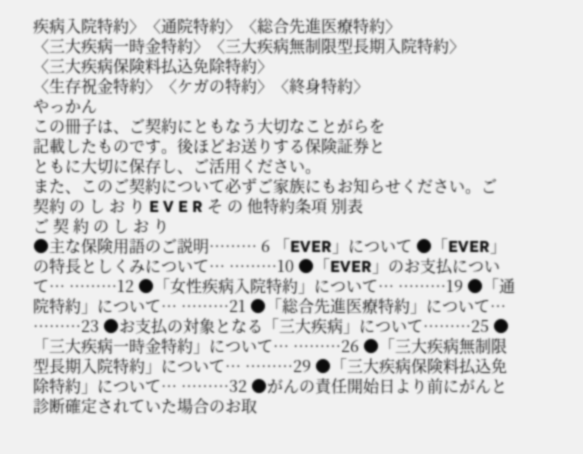疾病入院特約〉〈通院特約〉〈総合先進医療特約〉
〈三大疾病一時金特約〉〈三大疾病無制限型長期入院特約〉
〈三大疾病保険料払込免除特約〉
〈生存祝金特約〉〈ケガの特約〉〈終身特約〉
やっかん
この冊子は、ご契約にともなう大切なことがらを
記載したものです。後ほどお送りする保険証券と
ともに大切に保存し、ご活用ください。
また、このご契約について必ずご家族にもお知らせください。ご 契約 の し お り E V E R そ の 他特約条項 別表
ご 契 約 の し お り
●主な保険用語のご説明……… 6 「EVER」について ●「EVER」の特長としくみについて… ………10 ●「EVER」のお支払について… ………12 ●「女性疾病入院特約」について… ………19 ●「通院特約」について… ………21 ●「総合先進医療特約」について… ………23 ●お支払の対象となる「三大疾病」について………25 ●「三大疾病一時金特約」について… ………26 ●「三大疾病無制限型長期入院特約」について… ………29 ●「三大疾病保険料払込免除特約」について… ………32 ●がんの責任開始日より前にがんと診断確定されていた場合のお取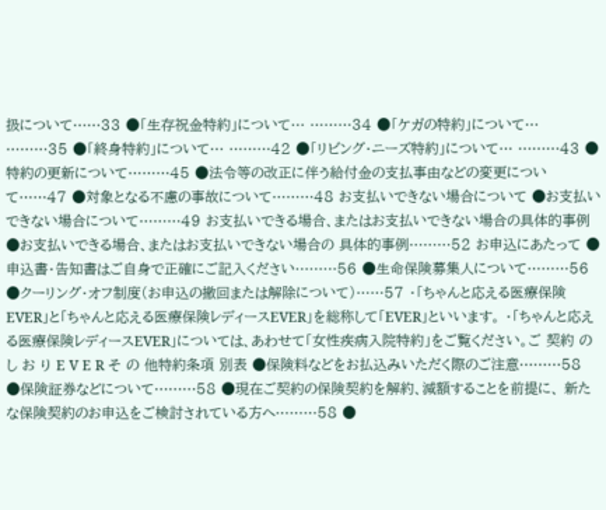扱について……33 ●「生存祝金特約」について… ………34 ●「ケガの特約」について… ………35 ●「終身特約」について… ………42 ●「リビング・ニーズ特約」について… ………43 ●特約の更新について………45 ●法令等の改正に伴う給付金の支払事由などの変更について……47 ●対象となる不慮の事故について………48 お支払いできない場合について ●お支払いできない場合について………49 お支払いできる場合、またはお支払いできない場合の具体的事例 ●お支払いできる場合、またはお支払いできない場合の 具体的事例………52 お申込にあたって ●申込書・告知書はご自身で正確にご記入ください………56 ●生命保険募集人について………56 ●クーリング・オフ制度(お申込の撤回または解除について)……57 ・「ちゃんと応える医療保険EVER」と「ちゃんと応える医療保険レディースEVER」を総称して「EVER」といいます。 ・「ちゃんと応える医療保険レディースEVER」については、あわせて「女性疾病入院特約」をご覧ください。ご 契約 の し お り E V E R そ の 他特約条項 別表 ●保険料などをお払込みいただく際のご注意………58 ●保険証券などについて………58 ●現在ご契約の保険契約を解約、減額することを前提に、 新たな保険契約のお申込をご検討されている方へ………58 ●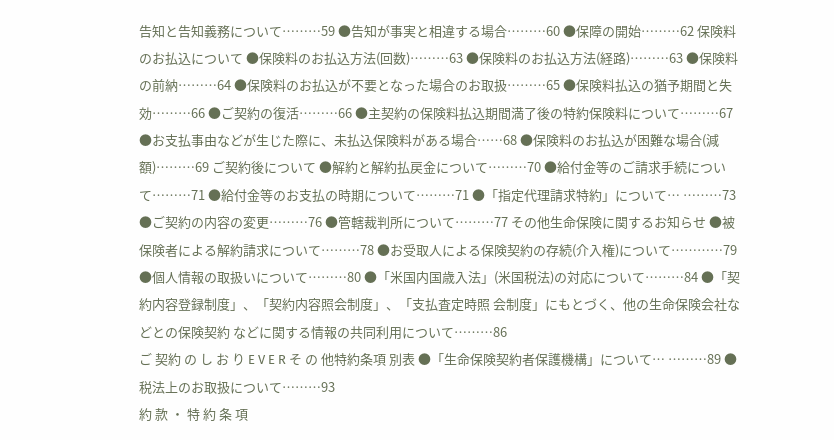告知と告知義務について………59 ●告知が事実と相違する場合………60 ●保障の開始………62 保険料のお払込について ●保険料のお払込方法(回数)………63 ●保険料のお払込方法(経路)………63 ●保険料の前納………64 ●保険料のお払込が不要となった場合のお取扱………65 ●保険料払込の猶予期間と失効………66 ●ご契約の復活………66 ●主契約の保険料払込期間満了後の特約保険料について………67 ●お支払事由などが生じた際に、未払込保険料がある場合……68 ●保険料のお払込が困難な場合(減額)………69 ご契約後について ●解約と解約払戻金について………70 ●給付金等のご請求手続について………71 ●給付金等のお支払の時期について………71 ●「指定代理請求特約」について… ………73 ●ご契約の内容の変更………76 ●管轄裁判所について………77 その他生命保険に関するお知らせ ●被保険者による解約請求について………78 ●お受取人による保険契約の存続(介入権)について…………79 ●個人情報の取扱いについて………80 ●「米国内国歳入法」(米国税法)の対応について………84 ●「契約内容登録制度」、「契約内容照会制度」、「支払査定時照 会制度」にもとづく、他の生命保険会社などとの保険契約 などに関する情報の共同利用について………86
ご 契約 の し お り E V E R そ の 他特約条項 別表 ●「生命保険契約者保護機構」について… ………89 ●税法上のお取扱について………93
約 款 ・ 特 約 条 項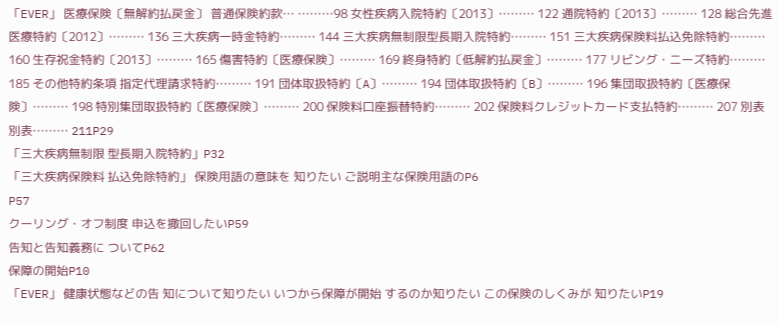「EVER」 医療保険〔無解約払戻金〕 普通保険約款… ………98 女性疾病入院特約〔2013〕……… 122 通院特約〔2013〕……… 128 総合先進医療特約〔2012〕……… 136 三大疾病一時金特約……… 144 三大疾病無制限型長期入院特約……… 151 三大疾病保険料払込免除特約……… 160 生存祝金特約〔2013〕……… 165 傷害特約〔医療保険〕……… 169 終身特約〔低解約払戻金〕……… 177 リビング・ニーズ特約……… 185 その他特約条項 指定代理請求特約……… 191 団体取扱特約〔A〕……… 194 団体取扱特約〔B〕……… 196 集団取扱特約〔医療保険〕……… 198 特別集団取扱特約〔医療保険〕……… 200 保険料口座振替特約……… 202 保険料クレジットカード支払特約……… 207 別表 別表……… 211P29
「三大疾病無制限 型長期入院特約」P32
「三大疾病保険料 払込免除特約」 保険用語の意味を 知りたい ご説明主な保険用語のP6
P57
クーリング・オフ制度 申込を撤回したいP59
告知と告知義務に ついてP62
保障の開始P10
「EVER」 健康状態などの告 知について知りたい いつから保障が開始 するのか知りたい この保険のしくみが 知りたいP19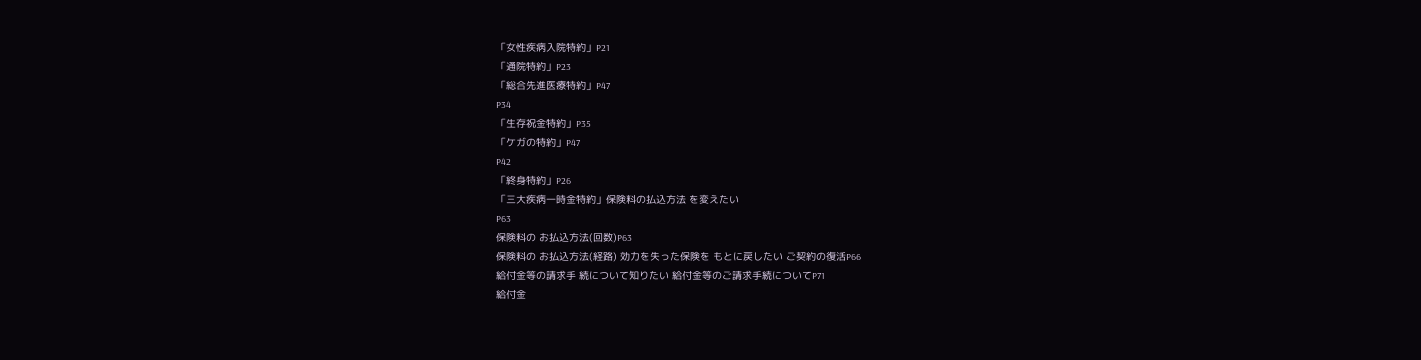「女性疾病入院特約」P21
「通院特約」P23
「総合先進医療特約」P47
P34
「生存祝金特約」P35
「ケガの特約」P47
P42
「終身特約」P26
「三大疾病一時金特約」保険料の払込方法 を変えたい
P63
保険料の お払込方法(回数)P63
保険料の お払込方法(経路) 効力を失った保険を もとに戻したい ご契約の復活P66
給付金等の請求手 続について知りたい 給付金等のご請求手続についてP71
給付金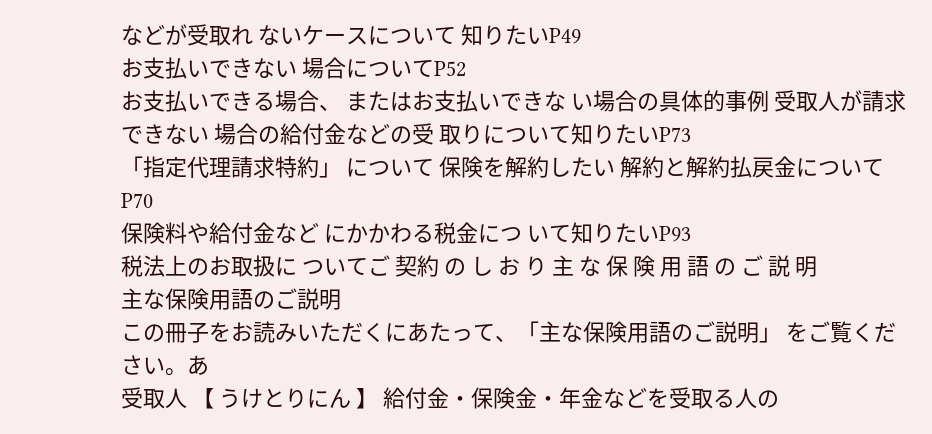などが受取れ ないケースについて 知りたいP49
お支払いできない 場合についてP52
お支払いできる場合、 またはお支払いできな い場合の具体的事例 受取人が請求できない 場合の給付金などの受 取りについて知りたいP73
「指定代理請求特約」 について 保険を解約したい 解約と解約払戻金についてP70
保険料や給付金など にかかわる税金につ いて知りたいP93
税法上のお取扱に ついてご 契約 の し お り 主 な 保 険 用 語 の ご 説 明
主な保険用語のご説明
この冊子をお読みいただくにあたって、「主な保険用語のご説明」 をご覧ください。あ
受取人 【 うけとりにん 】 給付金・保険金・年金などを受取る人の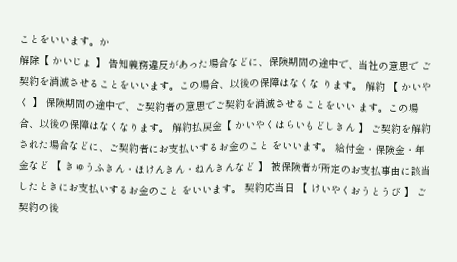ことをいいます。か
解除【 かいじょ 】 告知義務違反があった場合などに、保険期間の途中で、当社の意思で ご契約を消滅させることをいいます。この場合、以後の保障はなくな ります。 解約 【 かいやく 】 保険期間の途中で、ご契約者の意思でご契約を消滅させることをいい ます。この場合、以後の保障はなくなります。 解約払戻金【 かいやくはらいもどしきん 】 ご契約を解約された場合などに、ご契約者にお支払いするお金のこと をいいます。 給付金・保険金・年金など 【 きゅうふきん・ほけんきん・ねんきんなど 】 被保険者が所定のお支払事由に該当したときにお支払いするお金のこと をいいます。 契約応当日 【 けいやくおうとうび 】 ご契約の後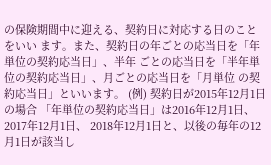の保険期間中に迎える、契約日に対応する日のことをいい ます。また、契約日の年ごとの応当日を「年単位の契約応当日」、半年 ごとの応当日を「半年単位の契約応当日」、月ごとの応当日を「月単位 の契約応当日」といいます。 (例) 契約日が2015年12月1日の場合 「年単位の契約応当日」は2016年12月1日、2017年12月1日、 2018年12月1日と、以後の毎年の12月1日が該当し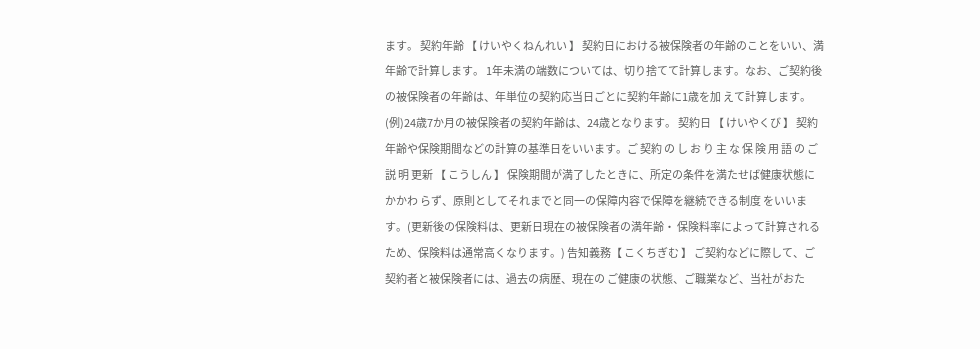ます。 契約年齢 【 けいやくねんれい 】 契約日における被保険者の年齢のことをいい、満年齢で計算します。 1年未満の端数については、切り捨てて計算します。なお、ご契約後 の被保険者の年齢は、年単位の契約応当日ごとに契約年齢に1歳を加 えて計算します。 (例)24歳7か月の被保険者の契約年齢は、24歳となります。 契約日 【 けいやくび 】 契約年齢や保険期間などの計算の基準日をいいます。ご 契約 の し お り 主 な 保 険 用 語 の ご 説 明 更新 【 こうしん 】 保険期間が満了したときに、所定の条件を満たせば健康状態にかかわ らず、原則としてそれまでと同一の保障内容で保障を継続できる制度 をいいます。(更新後の保険料は、更新日現在の被保険者の満年齢・ 保険料率によって計算されるため、保険料は通常高くなります。) 告知義務【 こくちぎむ 】 ご契約などに際して、ご契約者と被保険者には、過去の病歴、現在の ご健康の状態、ご職業など、当社がおた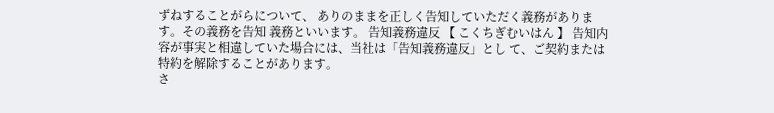ずねすることがらについて、 ありのままを正しく告知していただく義務があります。その義務を告知 義務といいます。 告知義務違反 【 こくちぎむいはん 】 告知内容が事実と相違していた場合には、当社は「告知義務違反」とし て、ご契約または特約を解除することがあります。
さ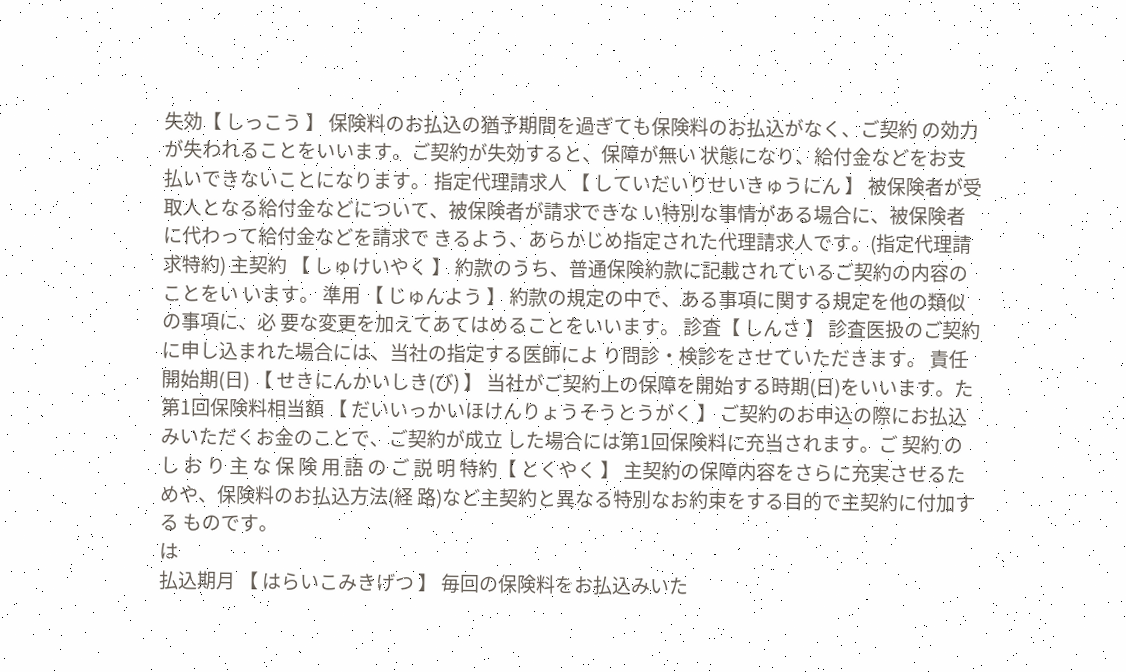失効【 しっこう 】 保険料のお払込の猶予期間を過ぎても保険料のお払込がなく、ご契約 の効力が失われることをいいます。ご契約が失効すると、保障が無い 状態になり、給付金などをお支払いできないことになります。 指定代理請求人 【 していだいりせいきゅうにん 】 被保険者が受取人となる給付金などについて、被保険者が請求できな い特別な事情がある場合に、被保険者に代わって給付金などを請求で きるよう、あらかじめ指定された代理請求人です。(指定代理請求特約) 主契約 【 しゅけいやく 】 約款のうち、普通保険約款に記載されているご契約の内容のことをい います。 準用 【 じゅんよう 】 約款の規定の中で、ある事項に関する規定を他の類似の事項に、必 要な変更を加えてあてはめることをいいます。 診査【 しんさ 】 診査医扱のご契約に申し込まれた場合には、当社の指定する医師によ り問診・検診をさせていただきます。 責任開始期(日) 【 せきにんかいしき(び) 】 当社がご契約上の保障を開始する時期(日)をいいます。た
第1回保険料相当額 【 だいいっかいほけんりょうそうとうがく 】 ご契約のお申込の際にお払込みいただくお金のことで、ご契約が成立 した場合には第1回保険料に充当されます。ご 契約 の し お り 主 な 保 険 用 語 の ご 説 明 特約【 とくやく 】 主契約の保障内容をさらに充実させるためや、保険料のお払込方法(経 路)など主契約と異なる特別なお約束をする目的で主契約に付加する ものです。
は
払込期月 【 はらいこみきげつ 】 毎回の保険料をお払込みいた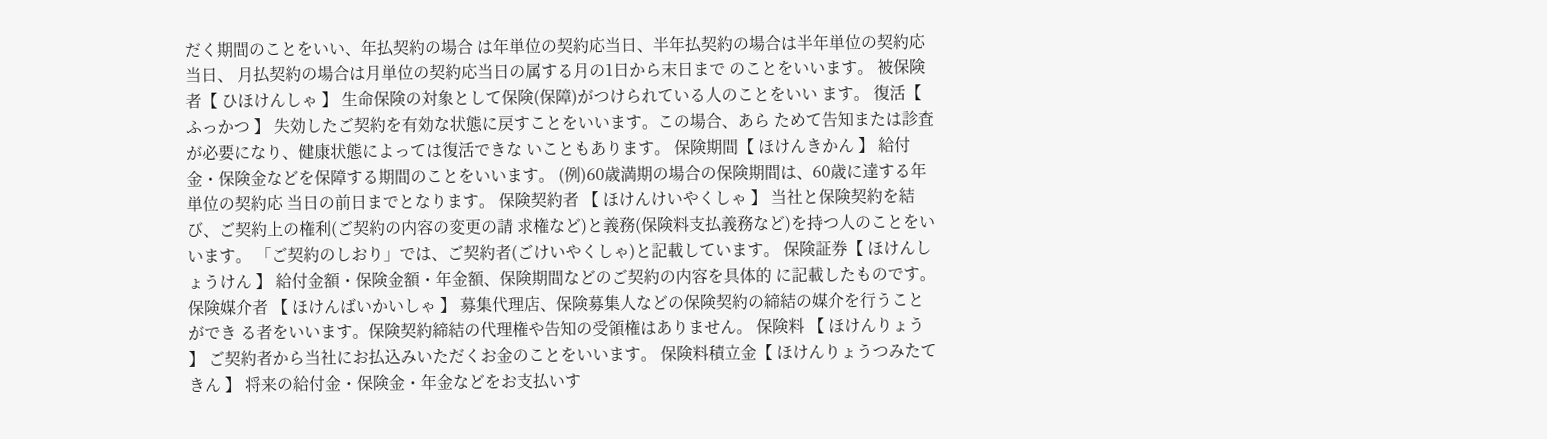だく期間のことをいい、年払契約の場合 は年単位の契約応当日、半年払契約の場合は半年単位の契約応当日、 月払契約の場合は月単位の契約応当日の属する月の1日から末日まで のことをいいます。 被保険者【 ひほけんしゃ 】 生命保険の対象として保険(保障)がつけられている人のことをいい ます。 復活【 ふっかつ 】 失効したご契約を有効な状態に戻すことをいいます。この場合、あら ためて告知または診査が必要になり、健康状態によっては復活できな いこともあります。 保険期間【 ほけんきかん 】 給付金・保険金などを保障する期間のことをいいます。 (例)60歳満期の場合の保険期間は、60歳に達する年単位の契約応 当日の前日までとなります。 保険契約者 【 ほけんけいやくしゃ 】 当社と保険契約を結び、ご契約上の権利(ご契約の内容の変更の請 求権など)と義務(保険料支払義務など)を持つ人のことをいいます。 「ご契約のしおり」では、ご契約者(ごけいやくしゃ)と記載しています。 保険証券【 ほけんしょうけん 】 給付金額・保険金額・年金額、保険期間などのご契約の内容を具体的 に記載したものです。 保険媒介者 【 ほけんばいかいしゃ 】 募集代理店、保険募集人などの保険契約の締結の媒介を行うことができ る者をいいます。保険契約締結の代理権や告知の受領権はありません。 保険料 【 ほけんりょう 】 ご契約者から当社にお払込みいただくお金のことをいいます。 保険料積立金【 ほけんりょうつみたてきん 】 将来の給付金・保険金・年金などをお支払いす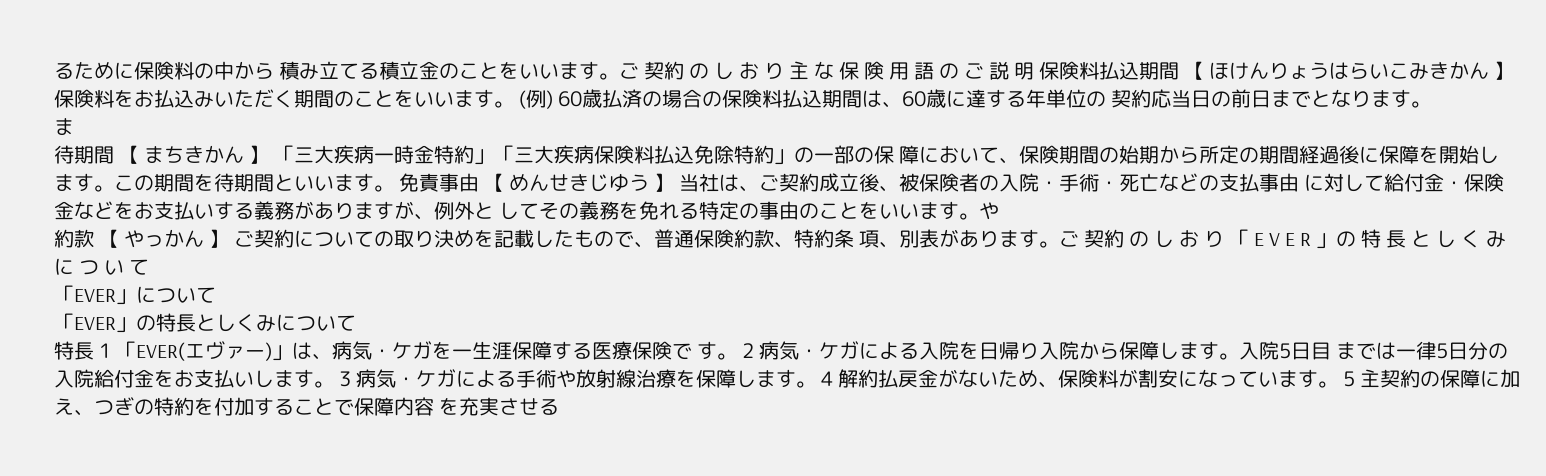るために保険料の中から 積み立てる積立金のことをいいます。ご 契約 の し お り 主 な 保 険 用 語 の ご 説 明 保険料払込期間 【 ほけんりょうはらいこみきかん 】 保険料をお払込みいただく期間のことをいいます。 (例) 60歳払済の場合の保険料払込期間は、60歳に達する年単位の 契約応当日の前日までとなります。
ま
待期間 【 まちきかん 】 「三大疾病一時金特約」「三大疾病保険料払込免除特約」の一部の保 障において、保険期間の始期から所定の期間経過後に保障を開始し ます。この期間を待期間といいます。 免責事由 【 めんせきじゆう 】 当社は、ご契約成立後、被保険者の入院・手術・死亡などの支払事由 に対して給付金・保険金などをお支払いする義務がありますが、例外と してその義務を免れる特定の事由のことをいいます。や
約款 【 やっかん 】 ご契約についての取り決めを記載したもので、普通保険約款、特約条 項、別表があります。ご 契約 の し お り 「 E V E R 」の 特 長 と し く み に つ い て
「EVER」について
「EVER」の特長としくみについて
特長 1 「EVER(エヴァー)」は、病気・ケガを一生涯保障する医療保険で す。 2 病気・ケガによる入院を日帰り入院から保障します。入院5日目 までは一律5日分の入院給付金をお支払いします。 3 病気・ケガによる手術や放射線治療を保障します。 4 解約払戻金がないため、保険料が割安になっています。 5 主契約の保障に加え、つぎの特約を付加することで保障内容 を充実させる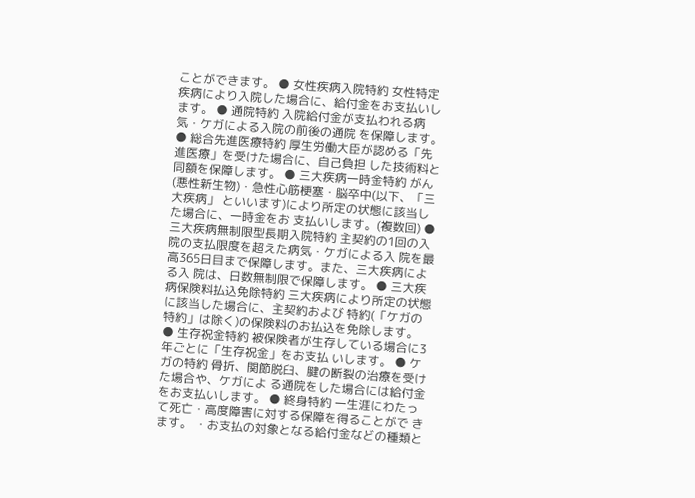ことができます。 ● 女性疾病入院特約 女性特定疾病により入院した場合に、給付金をお支払いします。 ● 通院特約 入院給付金が支払われる病気・ケガによる入院の前後の通院 を保障します。 ● 総合先進医療特約 厚生労働大臣が認める「先進医療」を受けた場合に、自己負担 した技術料と同額を保障します。 ● 三大疾病一時金特約 がん(悪性新生物)・急性心筋梗塞・脳卒中(以下、「三大疾病」 といいます)により所定の状態に該当した場合に、一時金をお 支払いします。(複数回) ● 三大疾病無制限型長期入院特約 主契約の1回の入院の支払限度を超えた病気・ケガによる入 院を最高365日目まで保障します。また、三大疾病による入 院は、日数無制限で保障します。 ● 三大疾病保険料払込免除特約 三大疾病により所定の状態に該当した場合に、主契約および 特約(「ケガの特約」は除く)の保険料のお払込を免除します。 ● 生存祝金特約 被保険者が生存している場合に3年ごとに「生存祝金」をお支払 いします。 ● ケガの特約 骨折、関節脱臼、腱の断裂の治療を受けた場合や、ケガによ る通院をした場合には給付金をお支払いします。 ● 終身特約 一生涯にわたって死亡・高度障害に対する保障を得ることがで きます。 ・お支払の対象となる給付金などの種類と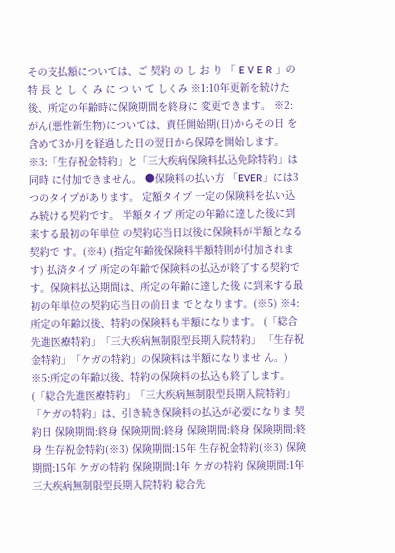その支払額については、ご 契約 の し お り 「 E V E R 」の 特 長 と し く み に つ い て しくみ ※1:10年更新を続けた後、所定の年齢時に保険期間を終身に 変更できます。 ※2:がん(悪性新生物)については、責任開始期(日)からその日 を含めて3か月を経過した日の翌日から保障を開始します。 ※3:「生存祝金特約」と「三大疾病保険料払込免除特約」は同時 に付加できません。 ●保険料の払い方 「EVER」には3つのタイプがあります。 定額タイプ 一定の保険料を払い込み続ける契約です。 半額タイプ 所定の年齢に達した後に到来する最初の年単位 の契約応当日以後に保険料が半額となる契約で す。(※4) (指定年齢後保険料半額特則が付加されます) 払済タイプ 所定の年齢で保険料の払込が終了する契約で す。保険料払込期間は、所定の年齢に達した後 に到来する最初の年単位の契約応当日の前日ま でとなります。(※5) ※4:所定の年齢以後、特約の保険料も半額になります。 (「総合先進医療特約」「三大疾病無制限型長期入院特約」 「生存祝金特約」「ケガの特約」の保険料は半額になりませ ん。) ※5:所定の年齢以後、特約の保険料の払込も終了します。 (「総合先進医療特約」「三大疾病無制限型長期入院特約」 「ケガの特約」は、引き続き保険料の払込が必要になりま 契約日 保険期間:終身 保険期間:終身 保険期間:終身 保険期間:終身 生存祝金特約(※3) 保険期間:15年 生存祝金特約(※3) 保険期間:15年 ケガの特約 保険期間:1年 ケガの特約 保険期間:1年 三大疾病無制限型長期入院特約 総合先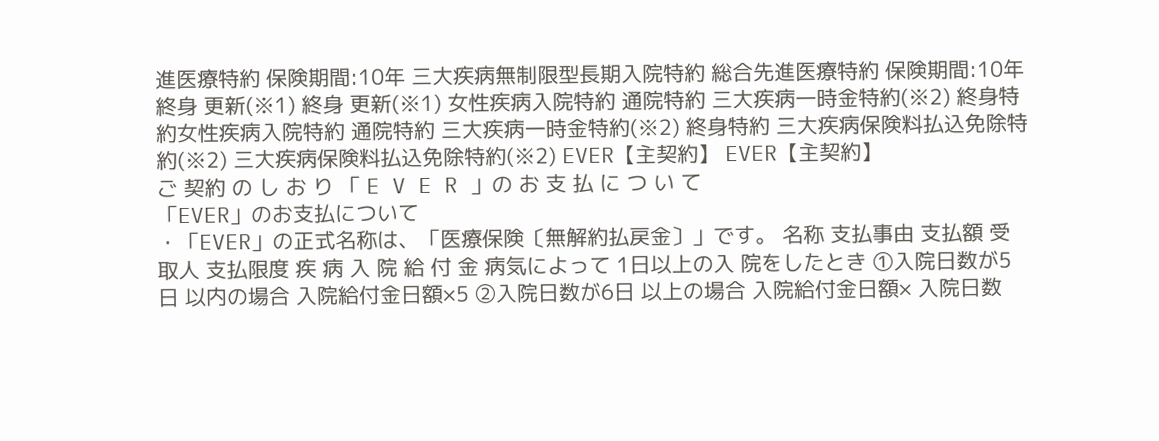進医療特約 保険期間:10年 三大疾病無制限型長期入院特約 総合先進医療特約 保険期間:10年 終身 更新(※1) 終身 更新(※1) 女性疾病入院特約 通院特約 三大疾病一時金特約(※2) 終身特約女性疾病入院特約 通院特約 三大疾病一時金特約(※2) 終身特約 三大疾病保険料払込免除特約(※2) 三大疾病保険料払込免除特約(※2) EVER【主契約】 EVER【主契約】
ご 契約 の し お り 「 E V E R 」の お 支 払 に つ い て
「EVER」のお支払について
・「EVER」の正式名称は、「医療保険〔無解約払戻金〕」です。 名称 支払事由 支払額 受取人 支払限度 疾 病 入 院 給 付 金 病気によって 1日以上の入 院をしたとき ①入院日数が5日 以内の場合 入院給付金日額×5 ②入院日数が6日 以上の場合 入院給付金日額× 入院日数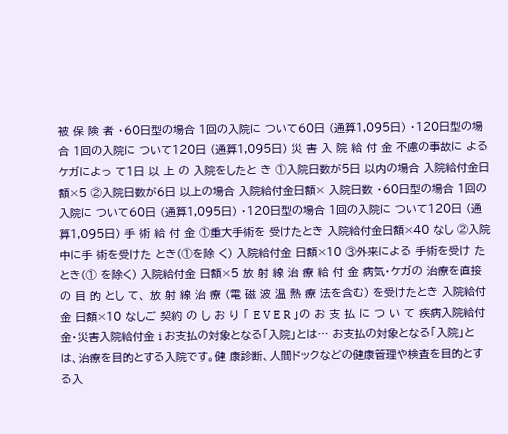被 保 険 者 ・60日型の場合 1回の入院に ついて60日 (通算1,095日) ・120日型の場合 1回の入院に ついて120日 (通算1,095日) 災 害 入 院 給 付 金 不慮の事故に よるケガによっ て1日 以 上 の 入院をしたと き ①入院日数が5日 以内の場合 入院給付金日額×5 ②入院日数が6日 以上の場合 入院給付金日額× 入院日数 ・60日型の場合 1回の入院に ついて60日 (通算1,095日) ・120日型の場合 1回の入院に ついて120日 (通算1,095日) 手 術 給 付 金 ①重大手術を 受けたとき 入院給付金日額×40 なし ②入院中に手 術を受けた とき(①を除 く) 入院給付金 日額×10 ③外来による 手術を受け たとき(① を除く) 入院給付金 日額×5 放 射 線 治 療 給 付 金 病気・ケガの 治療を直接の 目 的 とし て、 放 射 線 治 療 (電 磁 波 温 熱 療 法を含む) を受けたとき 入院給付金 日額×10 なしご 契約 の し お り 「 E V E R 」の お 支 払 に つ い て 疾病入院給付金・災害入院給付金 i お支払の対象となる「入院」とは… お支払の対象となる「入院」とは、治療を目的とする入院です。健 康診断、人間ドックなどの健康管理や検査を目的とする入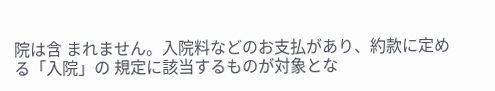院は含 まれません。入院料などのお支払があり、約款に定める「入院」の 規定に該当するものが対象とな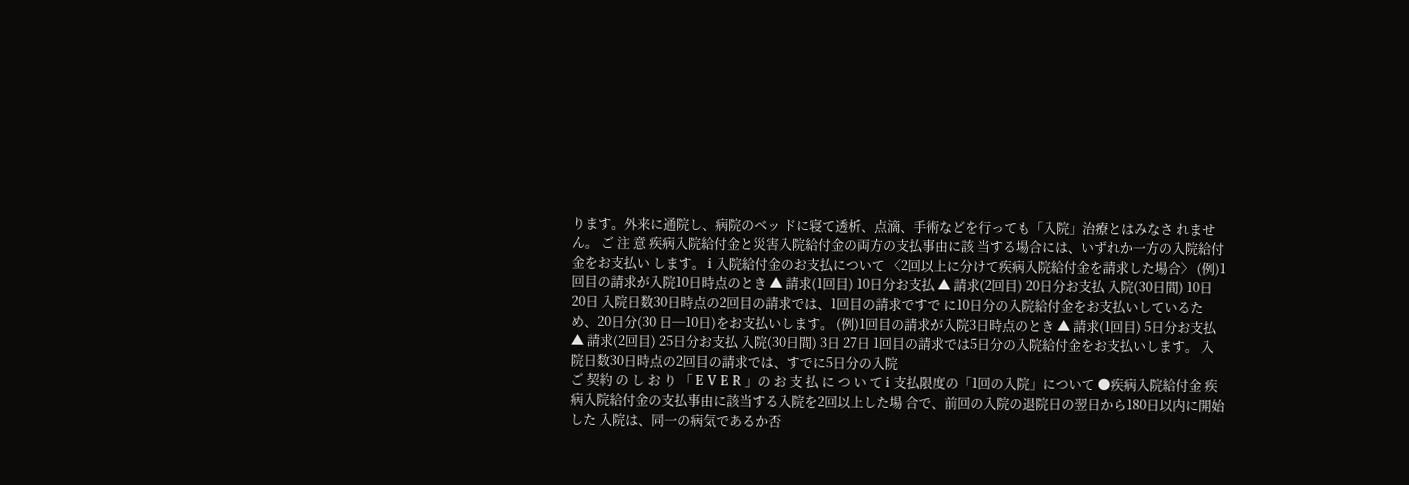ります。外来に通院し、病院のベッ ドに寝て透析、点滴、手術などを行っても「入院」治療とはみなさ れません。 ご 注 意 疾病入院給付金と災害入院給付金の両方の支払事由に該 当する場合には、いずれか一方の入院給付金をお支払い します。 i 入院給付金のお支払について 〈2回以上に分けて疾病入院給付金を請求した場合〉 (例)1回目の請求が入院10日時点のとき ▲ 請求(1回目) 10日分お支払 ▲ 請求(2回目) 20日分お支払 入院(30日間) 10日 20日 入院日数30日時点の2回目の請求では、1回目の請求ですで に10日分の入院給付金をお支払いしているため、20日分(30 日─10日)をお支払いします。 (例)1回目の請求が入院3日時点のとき ▲ 請求(1回目) 5日分お支払 ▲ 請求(2回目) 25日分お支払 入院(30日間) 3日 27日 1回目の請求では5日分の入院給付金をお支払いします。 入院日数30日時点の2回目の請求では、すでに5日分の入院
ご 契約 の し お り 「 E V E R 」の お 支 払 に つ い て i 支払限度の「1回の入院」について ●疾病入院給付金 疾病入院給付金の支払事由に該当する入院を2回以上した場 合で、前回の入院の退院日の翌日から180日以内に開始した 入院は、同一の病気であるか否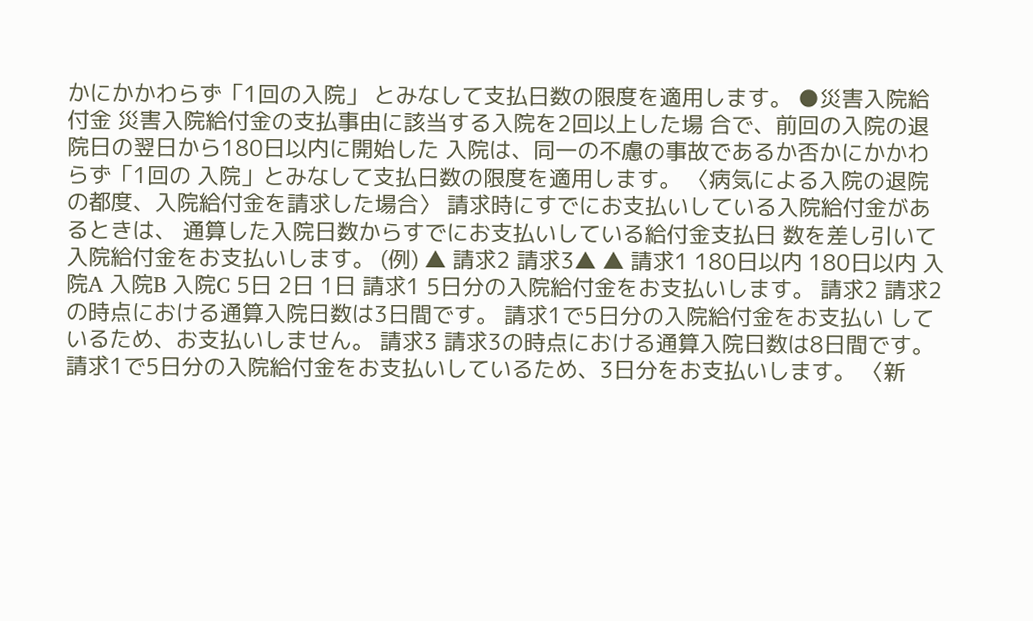かにかかわらず「1回の入院」 とみなして支払日数の限度を適用します。 ●災害入院給付金 災害入院給付金の支払事由に該当する入院を2回以上した場 合で、前回の入院の退院日の翌日から180日以内に開始した 入院は、同一の不慮の事故であるか否かにかかわらず「1回の 入院」とみなして支払日数の限度を適用します。 〈病気による入院の退院の都度、入院給付金を請求した場合〉 請求時にすでにお支払いしている入院給付金があるときは、 通算した入院日数からすでにお支払いしている給付金支払日 数を差し引いて入院給付金をお支払いします。 (例) ▲ 請求2 請求3▲ ▲ 請求1 180日以内 180日以内 入院A 入院B 入院C 5日 2日 1日 請求1 5日分の入院給付金をお支払いします。 請求2 請求2の時点における通算入院日数は3日間です。 請求1で5日分の入院給付金をお支払い しているため、お支払いしません。 請求3 請求3の時点における通算入院日数は8日間です。 請求1で5日分の入院給付金をお支払いしているため、3日分をお支払いします。 〈新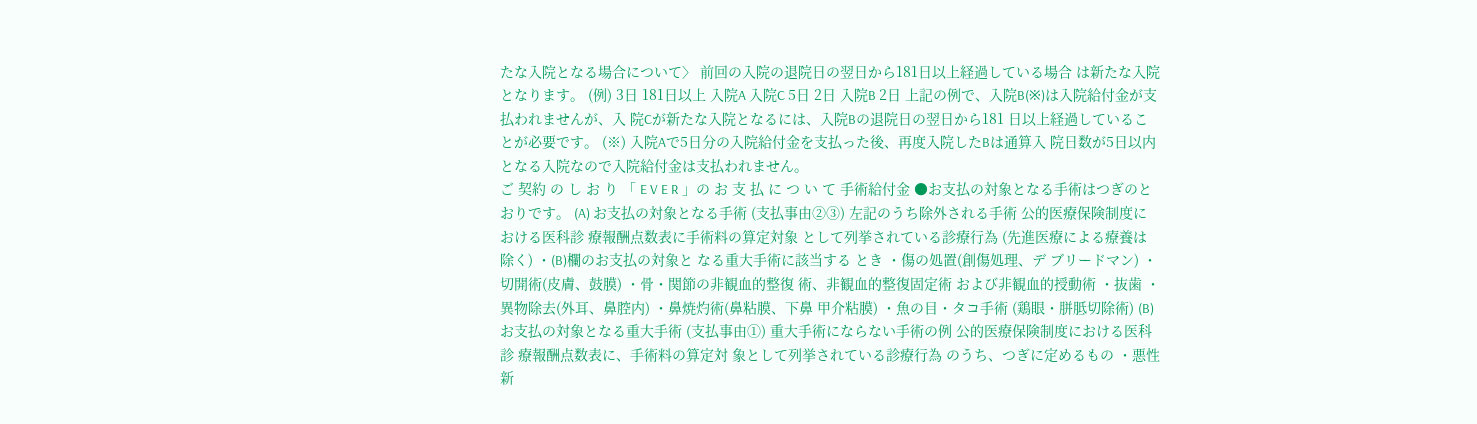たな入院となる場合について〉 前回の入院の退院日の翌日から181日以上経過している場合 は新たな入院となります。 (例) 3日 181日以上 入院A 入院C 5日 2日 入院B 2日 上記の例で、入院B(※)は入院給付金が支払われませんが、入 院Cが新たな入院となるには、入院Bの退院日の翌日から181 日以上経過していることが必要です。 (※) 入院Aで5日分の入院給付金を支払った後、再度入院したBは通算入 院日数が5日以内となる入院なので入院給付金は支払われません。
ご 契約 の し お り 「 E V E R 」の お 支 払 に つ い て 手術給付金 ●お支払の対象となる手術はつぎのとおりです。 (A) お支払の対象となる手術 (支払事由②③) 左記のうち除外される手術 公的医療保険制度における医科診 療報酬点数表に手術料の算定対象 として列挙されている診療行為 (先進医療による療養は除く) ・(B)欄のお支払の対象と なる重大手術に該当する とき ・傷の処置(創傷処理、デ ブリードマン) ・切開術(皮膚、鼓膜) ・骨・関節の非観血的整復 術、非観血的整復固定術 および非観血的授動術 ・抜歯 ・異物除去(外耳、鼻腔内) ・鼻焼灼術(鼻粘膜、下鼻 甲介粘膜) ・魚の目・タコ手術 (鶏眼・胼胝切除術) (B) お支払の対象となる重大手術 (支払事由①) 重大手術にならない手術の例 公的医療保険制度における医科診 療報酬点数表に、手術料の算定対 象として列挙されている診療行為 のうち、つぎに定めるもの ・悪性新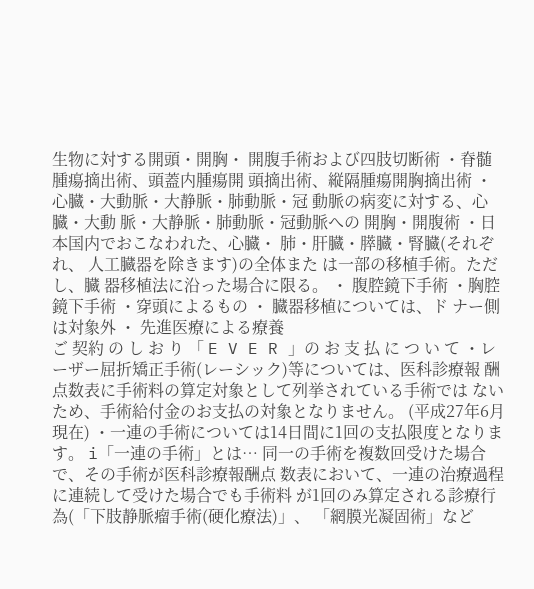生物に対する開頭・開胸・ 開腹手術および四肢切断術 ・脊髄腫瘍摘出術、頭蓋内腫瘍開 頭摘出術、縦隔腫瘍開胸摘出術 ・心臓・大動脈・大静脈・肺動脈・冠 動脈の病変に対する、心臓・大動 脈・大静脈・肺動脈・冠動脈への 開胸・開腹術 ・日本国内でおこなわれた、心臓・ 肺・肝臓・膵臓・腎臓(それぞれ、 人工臓器を除きます)の全体また は一部の移植手術。ただし、臓 器移植法に沿った場合に限る。 ・ 腹腔鏡下手術 ・胸腔鏡下手術 ・穿頭によるもの ・ 臓器移植については、ド ナー側は対象外 ・ 先進医療による療養
ご 契約 の し お り 「 E V E R 」の お 支 払 に つ い て ・レーザー屈折矯正手術(レーシック)等については、医科診療報 酬点数表に手術料の算定対象として列挙されている手術では ないため、手術給付金のお支払の対象となりません。 (平成27年6月現在) ・一連の手術については14日間に1回の支払限度となります。 i「一連の手術」とは… 同一の手術を複数回受けた場合で、その手術が医科診療報酬点 数表において、一連の治療過程に連続して受けた場合でも手術料 が1回のみ算定される診療行為(「下肢静脈瘤手術(硬化療法)」、 「網膜光凝固術」など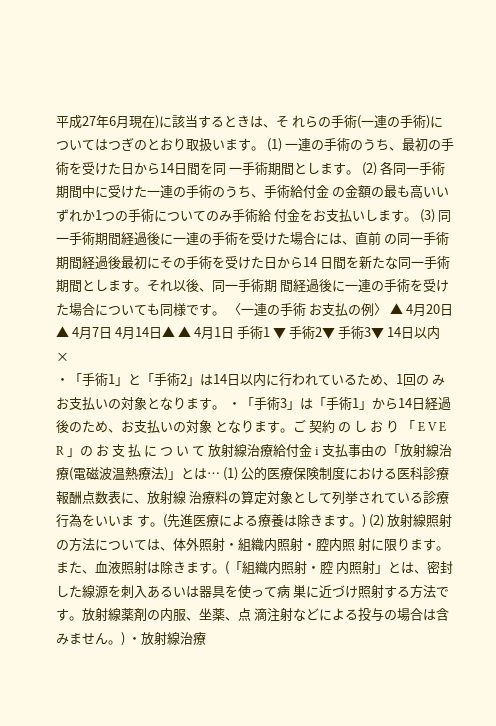平成27年6月現在)に該当するときは、そ れらの手術(一連の手術)についてはつぎのとおり取扱います。 (1) 一連の手術のうち、最初の手術を受けた日から14日間を同 一手術期間とします。 (2) 各同一手術期間中に受けた一連の手術のうち、手術給付金 の金額の最も高いいずれか1つの手術についてのみ手術給 付金をお支払いします。 (3) 同一手術期間経過後に一連の手術を受けた場合には、直前 の同一手術期間経過後最初にその手術を受けた日から14 日間を新たな同一手術期間とします。それ以後、同一手術期 間経過後に一連の手術を受けた場合についても同様です。 〈一連の手術 お支払の例〉 ▲ 4月20日 ▲ 4月7日 4月14日▲ ▲ 4月1日 手術1 ▼ 手術2▼ 手術3▼ 14日以内
×
・「手術1」と「手術2」は14日以内に行われているため、1回の みお支払いの対象となります。 ・「手術3」は「手術1」から14日経過後のため、お支払いの対象 となります。ご 契約 の し お り 「 E V E R 」の お 支 払 に つ い て 放射線治療給付金 i 支払事由の「放射線治療(電磁波温熱療法)」とは… (1) 公的医療保険制度における医科診療報酬点数表に、放射線 治療料の算定対象として列挙されている診療行為をいいま す。(先進医療による療養は除きます。) (2) 放射線照射の方法については、体外照射・組織内照射・腔内照 射に限ります。また、血液照射は除きます。(「組織内照射・腔 内照射」とは、密封した線源を刺入あるいは器具を使って病 巣に近づけ照射する方法です。放射線薬剤の内服、坐薬、点 滴注射などによる投与の場合は含みません。) ・放射線治療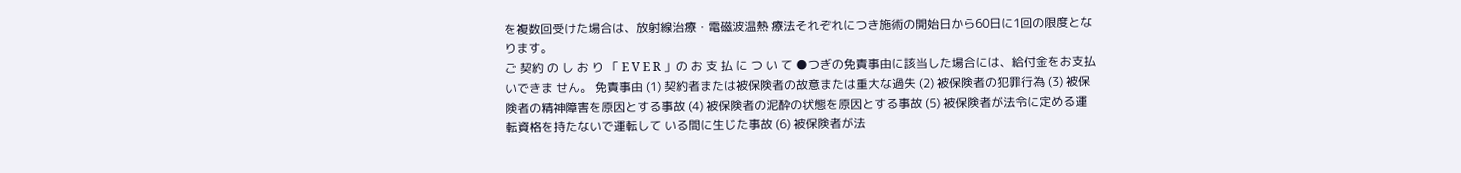を複数回受けた場合は、放射線治療・電磁波温熱 療法それぞれにつき施術の開始日から60日に1回の限度とな ります。
ご 契約 の し お り 「 E V E R 」の お 支 払 に つ い て ●つぎの免責事由に該当した場合には、給付金をお支払いできま せん。 免責事由 (1) 契約者または被保険者の故意または重大な過失 (2) 被保険者の犯罪行為 (3) 被保険者の精神障害を原因とする事故 (4) 被保険者の泥酔の状態を原因とする事故 (5) 被保険者が法令に定める運転資格を持たないで運転して いる間に生じた事故 (6) 被保険者が法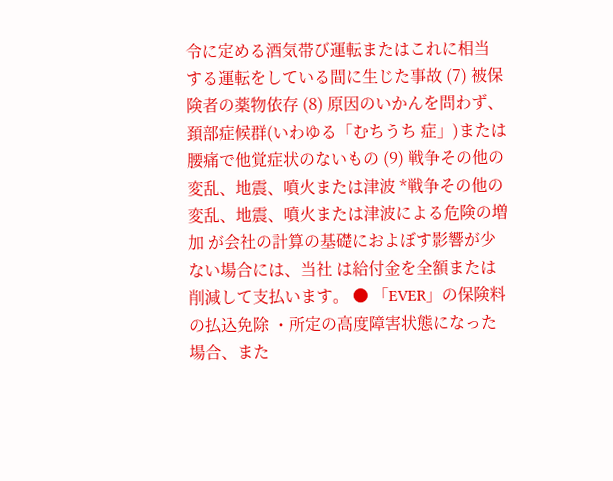令に定める酒気帯び運転またはこれに相当 する運転をしている間に生じた事故 (7) 被保険者の薬物依存 (8) 原因のいかんを問わず、頚部症候群(いわゆる「むちうち 症」)または腰痛で他覚症状のないもの (9) 戦争その他の変乱、地震、噴火または津波 *戦争その他の変乱、地震、噴火または津波による危険の増加 が会社の計算の基礎におよぼす影響が少ない場合には、当社 は給付金を全額または削減して支払います。 ● 「EVER」の保険料の払込免除 ・所定の高度障害状態になった場合、また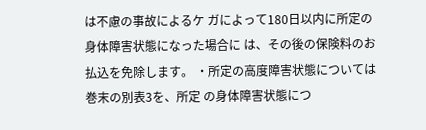は不慮の事故によるケ ガによって180日以内に所定の身体障害状態になった場合に は、その後の保険料のお払込を免除します。 ・所定の高度障害状態については巻末の別表3を、所定 の身体障害状態につ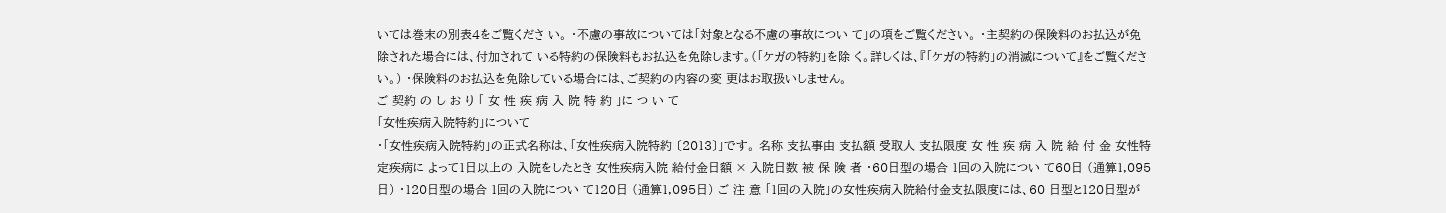いては巻末の別表4をご覧くださ い。 ・不慮の事故については「対象となる不慮の事故につい て」の項をご覧ください。 ・主契約の保険料のお払込が免除された場合には、付加されて いる特約の保険料もお払込を免除します。(「ケガの特約」を除 く。詳しくは、『「ケガの特約」の消滅について』をご覧ください。) ・保険料のお払込を免除している場合には、ご契約の内容の変 更はお取扱いしません。
ご 契約 の し お り 「 女 性 疾 病 入 院 特 約 」に つ い て
「女性疾病入院特約」について
・「女性疾病入院特約」の正式名称は、「女性疾病入院特約 〔2013〕」です。 名称 支払事由 支払額 受取人 支払限度 女 性 疾 病 入 院 給 付 金 女性特定疾病に よって1日以上の 入院をしたとき 女性疾病入院 給付金日額 × 入院日数 被 保 険 者 ・60日型の場合 1回の入院につい て60日 (通算1,095日) ・120日型の場合 1回の入院につい て120日 (通算1,095日) ご 注 意 「1回の入院」の女性疾病入院給付金支払限度には、60 日型と120日型が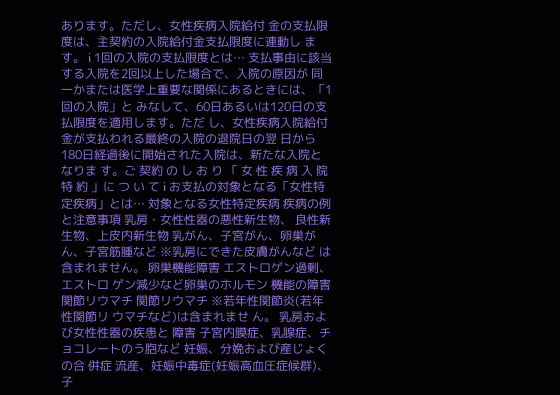あります。ただし、女性疾病入院給付 金の支払限度は、主契約の入院給付金支払限度に連動し ます。 i 1回の入院の支払限度とは… 支払事由に該当する入院を2回以上した場合で、入院の原因が 同一かまたは医学上重要な関係にあるときには、「1回の入院」と みなして、60日あるいは120日の支払限度を適用します。ただ し、女性疾病入院給付金が支払われる最終の入院の退院日の翌 日から180日経過後に開始された入院は、新たな入院となりま す。ご 契約 の し お り 「 女 性 疾 病 入 院 特 約 」に つ い て i お支払の対象となる「女性特定疾病」とは… 対象となる女性特定疾病 疾病の例と注意事項 乳房・女性性器の悪性新生物、 良性新生物、上皮内新生物 乳がん、子宮がん、卵巣がん、子宮筋腫など ※乳房にできた皮膚がんなど は含まれません。 卵巣機能障害 エストロゲン過剰、エストロ ゲン減少など卵巣のホルモン 機能の障害 関節リウマチ 関節リウマチ ※若年性関節炎(若年性関節リ ウマチなど)は含まれませ ん。 乳房および女性性器の疾患と 障害 子宮内膜症、乳腺症、チョコレートのう胞など 妊娠、分娩および産じょくの合 併症 流産、妊娠中毒症(妊娠高血圧症候群)、子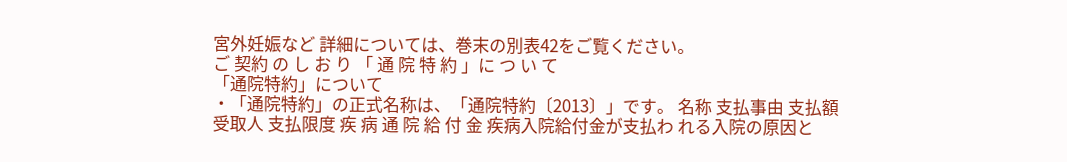宮外妊娠など 詳細については、巻末の別表42をご覧ください。
ご 契約 の し お り 「 通 院 特 約 」に つ い て
「通院特約」について
・「通院特約」の正式名称は、「通院特約〔2013〕」です。 名称 支払事由 支払額 受取人 支払限度 疾 病 通 院 給 付 金 疾病入院給付金が支払わ れる入院の原因と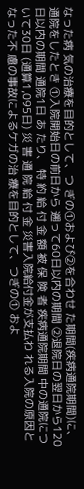なった病 気の治療を目的として、つ ぎの①および②を合わせ た期間(疾病通院期間)に、 通院をしたとき ①入院開始日の前日から 遡って60日以内の期間 ②退院日の翌日から120 日以内の期間 通院1日 あ たり、 特 約 給 付 金 額 被 保 険 者 疾病通院期間 中の通院につ いて30日 (通算1,095日) 災 害 通 院 給 付 金 災害入院給付金が支払わ れる入院の原因となった不 慮の事故によるケガの治 療を目的として、つぎの① およ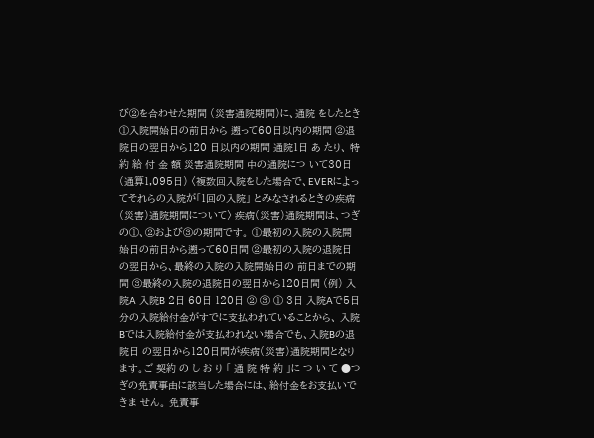び②を合わせた期間 (災害通院期間)に、通院 をしたとき ①入院開始日の前日から 遡って60日以内の期間 ②退院日の翌日から120 日以内の期間 通院1日 あ たり、 特 約 給 付 金 額 災害通院期間 中の通院につ いて30日 (通算1,095日) 〈複数回入院をした場合で、EVERによってそれらの入院が「1回の入院」 とみなされるときの疾病(災害)通院期間について〉 疾病(災害)通院期間は、つぎの①、②および③の期間です。 ①最初の入院の入院開始日の前日から遡って60日間 ②最初の入院の退院日の翌日から、最終の入院の入院開始日の 前日までの期間 ③最終の入院の退院日の翌日から120日間 (例) 入院A 入院B 2日 60日 120日 ② ③ ① 3日 入院Aで5日分の入院給付金がすでに支払われていることから、 入院Bでは入院給付金が支払われない場合でも、入院Bの退院日 の翌日から120日間が疾病(災害)通院期間となります。ご 契約 の し お り 「 通 院 特 約 」に つ い て ●つぎの免責事由に該当した場合には、給付金をお支払いできま せん。 免責事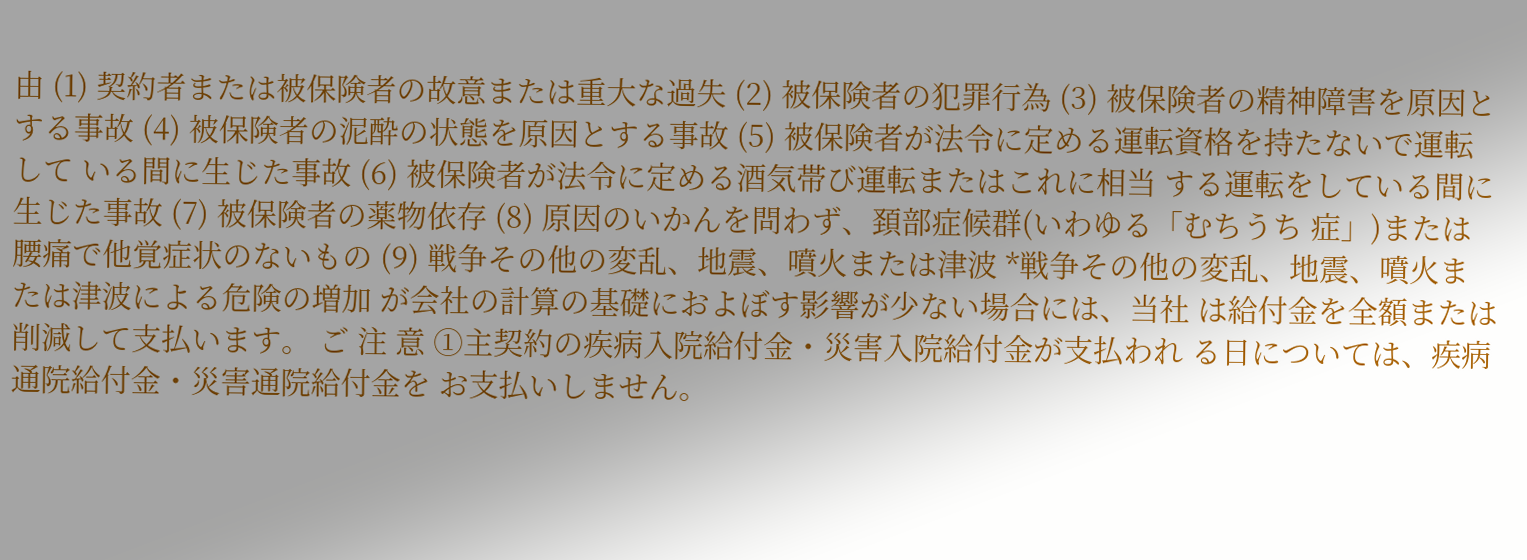由 (1) 契約者または被保険者の故意または重大な過失 (2) 被保険者の犯罪行為 (3) 被保険者の精神障害を原因とする事故 (4) 被保険者の泥酔の状態を原因とする事故 (5) 被保険者が法令に定める運転資格を持たないで運転して いる間に生じた事故 (6) 被保険者が法令に定める酒気帯び運転またはこれに相当 する運転をしている間に生じた事故 (7) 被保険者の薬物依存 (8) 原因のいかんを問わず、頚部症候群(いわゆる「むちうち 症」)または腰痛で他覚症状のないもの (9) 戦争その他の変乱、地震、噴火または津波 *戦争その他の変乱、地震、噴火または津波による危険の増加 が会社の計算の基礎におよぼす影響が少ない場合には、当社 は給付金を全額または削減して支払います。 ご 注 意 ①主契約の疾病入院給付金・災害入院給付金が支払われ る日については、疾病通院給付金・災害通院給付金を お支払いしません。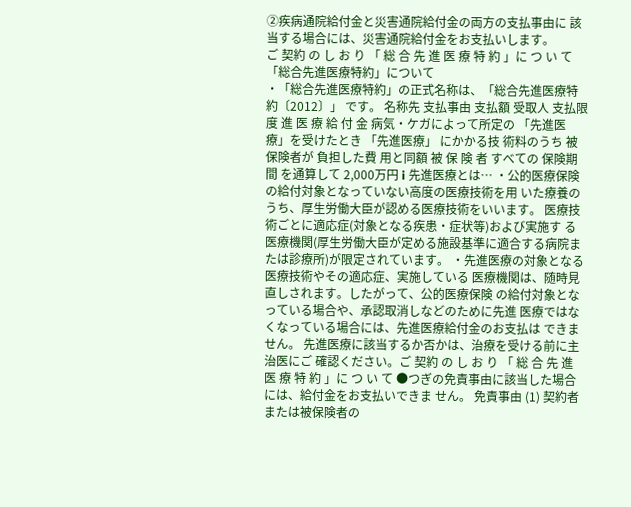②疾病通院給付金と災害通院給付金の両方の支払事由に 該当する場合には、災害通院給付金をお支払いします。
ご 契約 の し お り 「 総 合 先 進 医 療 特 約 」に つ い て
「総合先進医療特約」について
・「総合先進医療特約」の正式名称は、「総合先進医療特約〔2012〕」 です。 名称先 支払事由 支払額 受取人 支払限度 進 医 療 給 付 金 病気・ケガによって所定の 「先進医療」を受けたとき 「先進医療」 にかかる技 術料のうち 被保険者が 負担した費 用と同額 被 保 険 者 すべての 保険期間 を通算して 2,000万円 i 先進医療とは… ・公的医療保険の給付対象となっていない高度の医療技術を用 いた療養のうち、厚生労働大臣が認める医療技術をいいます。 医療技術ごとに適応症(対象となる疾患・症状等)および実施す る医療機関(厚生労働大臣が定める施設基準に適合する病院ま たは診療所)が限定されています。 ・先進医療の対象となる医療技術やその適応症、実施している 医療機関は、随時見直しされます。したがって、公的医療保険 の給付対象となっている場合や、承認取消しなどのために先進 医療ではなくなっている場合には、先進医療給付金のお支払は できません。 先進医療に該当するか否かは、治療を受ける前に主治医にご 確認ください。ご 契約 の し お り 「 総 合 先 進 医 療 特 約 」に つ い て ●つぎの免責事由に該当した場合には、給付金をお支払いできま せん。 免責事由 (1) 契約者または被保険者の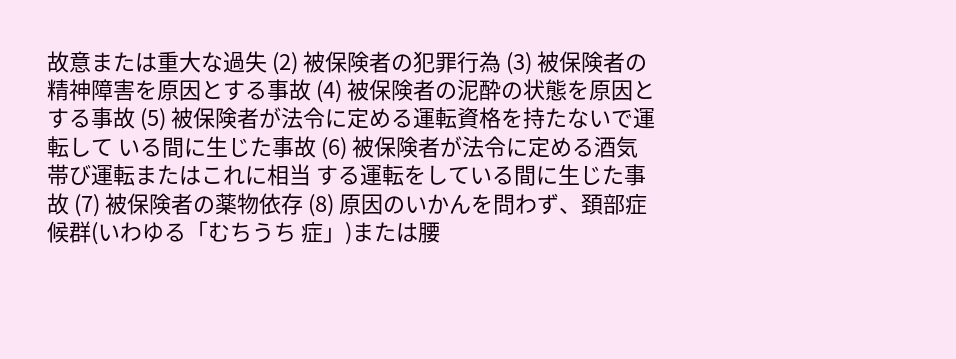故意または重大な過失 (2) 被保険者の犯罪行為 (3) 被保険者の精神障害を原因とする事故 (4) 被保険者の泥酔の状態を原因とする事故 (5) 被保険者が法令に定める運転資格を持たないで運転して いる間に生じた事故 (6) 被保険者が法令に定める酒気帯び運転またはこれに相当 する運転をしている間に生じた事故 (7) 被保険者の薬物依存 (8) 原因のいかんを問わず、頚部症候群(いわゆる「むちうち 症」)または腰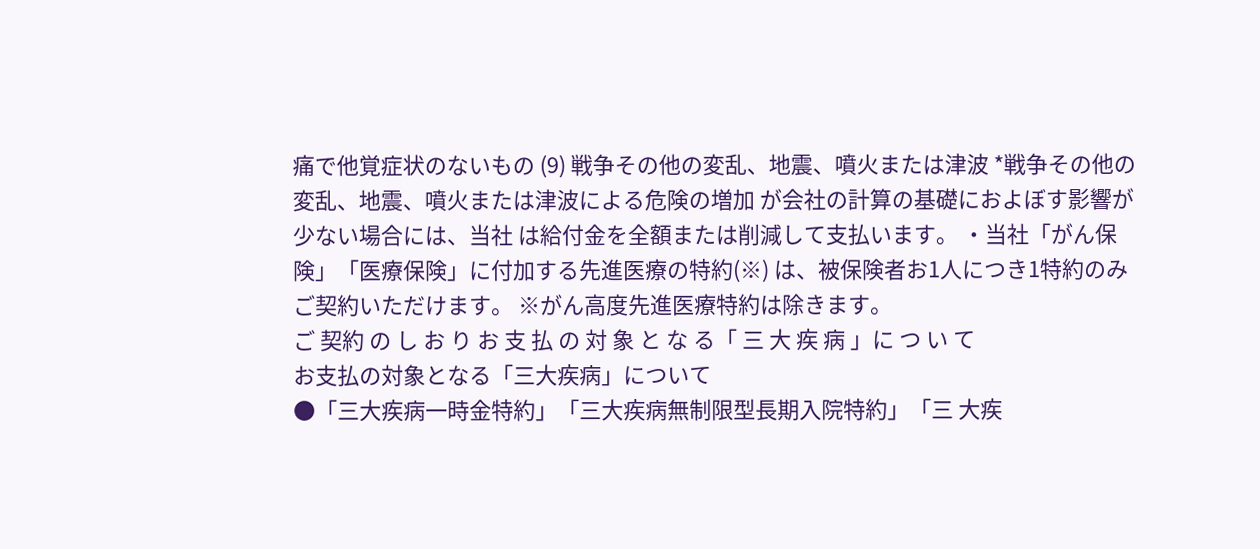痛で他覚症状のないもの (9) 戦争その他の変乱、地震、噴火または津波 *戦争その他の変乱、地震、噴火または津波による危険の増加 が会社の計算の基礎におよぼす影響が少ない場合には、当社 は給付金を全額または削減して支払います。 ・当社「がん保険」「医療保険」に付加する先進医療の特約(※) は、被保険者お1人につき1特約のみご契約いただけます。 ※がん高度先進医療特約は除きます。
ご 契約 の し お り お 支 払 の 対 象 と な る「 三 大 疾 病 」に つ い て
お支払の対象となる「三大疾病」について
●「三大疾病一時金特約」「三大疾病無制限型長期入院特約」「三 大疾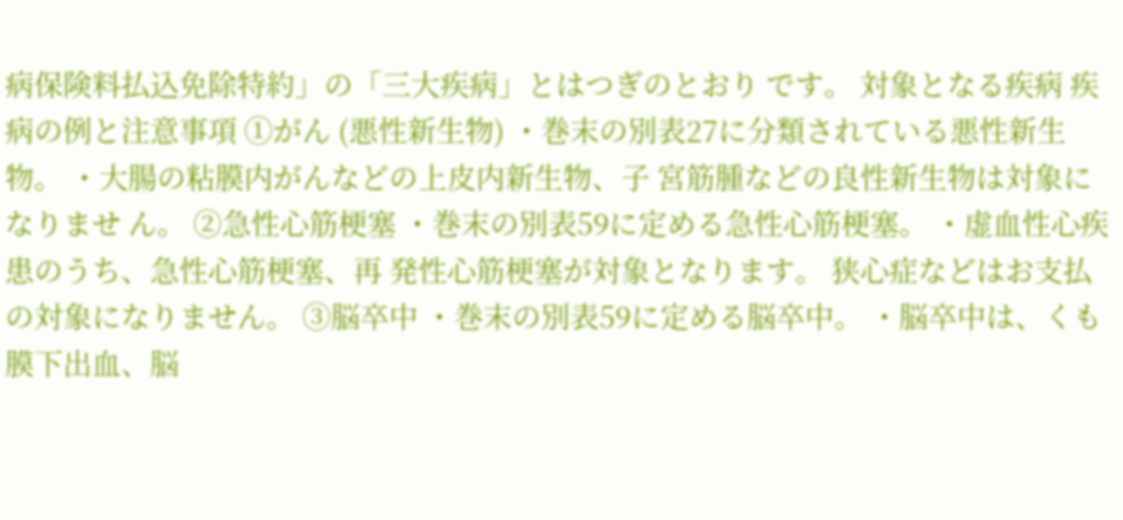病保険料払込免除特約」の「三大疾病」とはつぎのとおり です。 対象となる疾病 疾病の例と注意事項 ①がん (悪性新生物) ・巻末の別表27に分類されている悪性新生 物。 ・大腸の粘膜内がんなどの上皮内新生物、子 宮筋腫などの良性新生物は対象になりませ ん。 ②急性心筋梗塞 ・巻末の別表59に定める急性心筋梗塞。 ・虚血性心疾患のうち、急性心筋梗塞、再 発性心筋梗塞が対象となります。 狭心症などはお支払の対象になりません。 ③脳卒中 ・巻末の別表59に定める脳卒中。 ・脳卒中は、くも膜下出血、脳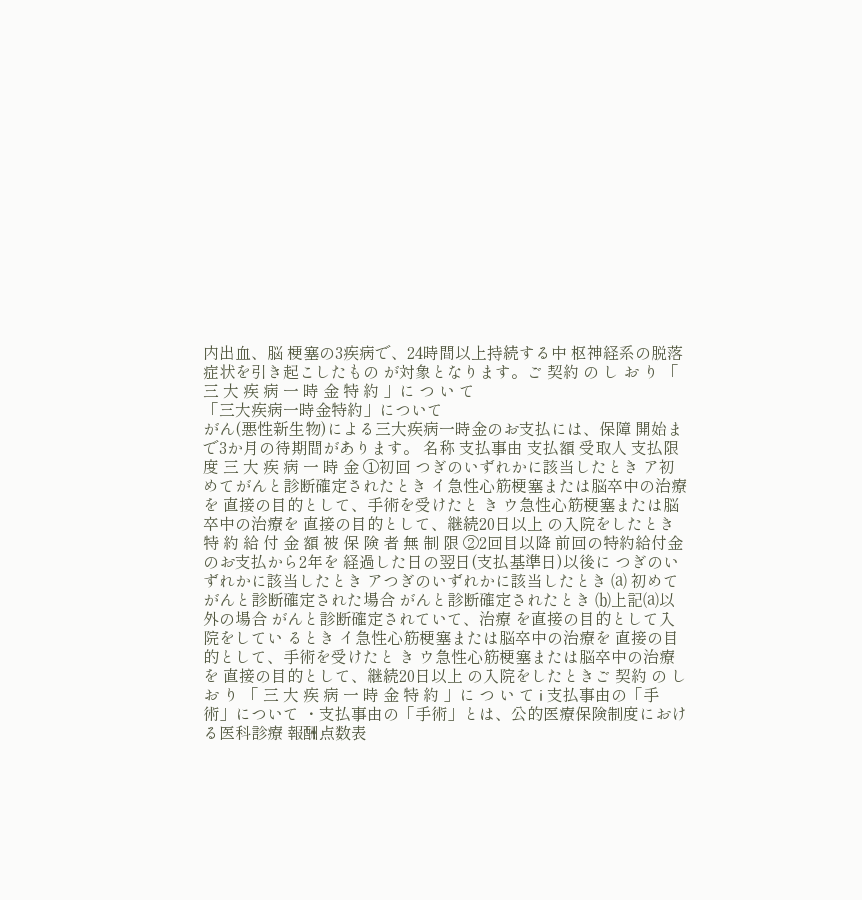内出血、脳 梗塞の3疾病で、24時間以上持続する中 枢神経系の脱落症状を引き起こしたもの が対象となります。ご 契約 の し お り 「 三 大 疾 病 一 時 金 特 約 」に つ い て
「三大疾病一時金特約」について
がん(悪性新生物)による三大疾病一時金のお支払には、保障 開始まで3か月の待期間があります。 名称 支払事由 支払額 受取人 支払限度 三 大 疾 病 一 時 金 ①初回 つぎのいずれかに該当したとき ア初めてがんと診断確定されたとき イ急性心筋梗塞または脳卒中の治療を 直接の目的として、手術を受けたと き ウ急性心筋梗塞または脳卒中の治療を 直接の目的として、継続20日以上 の入院をしたとき 特 約 給 付 金 額 被 保 険 者 無 制 限 ②2回目以降 前回の特約給付金のお支払から2年を 経過した日の翌日(支払基準日)以後に つぎのいずれかに該当したとき アつぎのいずれかに該当したとき ⒜ 初めてがんと診断確定された場合 がんと診断確定されたとき ⒝上記⒜以外の場合 がんと診断確定されていて、治療 を直接の目的として入院をしてい るとき イ急性心筋梗塞または脳卒中の治療を 直接の目的として、手術を受けたと き ウ急性心筋梗塞または脳卒中の治療を 直接の目的として、継続20日以上 の入院をしたときご 契約 の し お り 「 三 大 疾 病 一 時 金 特 約 」に つ い て i 支払事由の「手術」について ・支払事由の「手術」とは、公的医療保険制度における医科診療 報酬点数表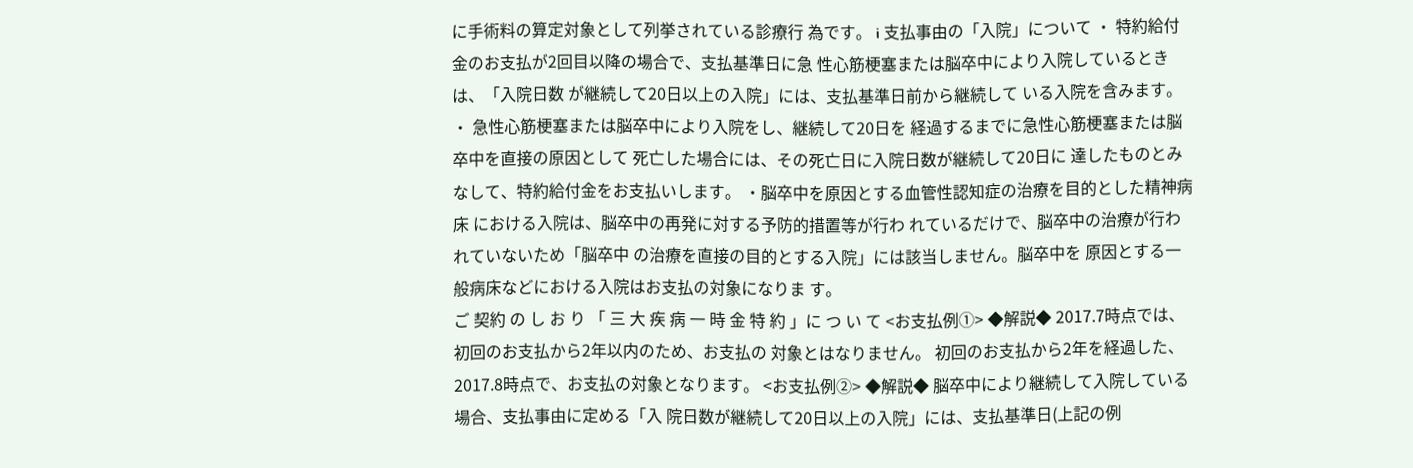に手術料の算定対象として列挙されている診療行 為です。 i 支払事由の「入院」について ・ 特約給付金のお支払が2回目以降の場合で、支払基準日に急 性心筋梗塞または脳卒中により入院しているときは、「入院日数 が継続して20日以上の入院」には、支払基準日前から継続して いる入院を含みます。 ・ 急性心筋梗塞または脳卒中により入院をし、継続して20日を 経過するまでに急性心筋梗塞または脳卒中を直接の原因として 死亡した場合には、その死亡日に入院日数が継続して20日に 達したものとみなして、特約給付金をお支払いします。 ・脳卒中を原因とする血管性認知症の治療を目的とした精神病床 における入院は、脳卒中の再発に対する予防的措置等が行わ れているだけで、脳卒中の治療が行われていないため「脳卒中 の治療を直接の目的とする入院」には該当しません。脳卒中を 原因とする一般病床などにおける入院はお支払の対象になりま す。
ご 契約 の し お り 「 三 大 疾 病 一 時 金 特 約 」に つ い て <お支払例①> ◆解説◆ 2017.7時点では、初回のお支払から2年以内のため、お支払の 対象とはなりません。 初回のお支払から2年を経過した、 2017.8時点で、お支払の対象となります。 <お支払例②> ◆解説◆ 脳卒中により継続して入院している場合、支払事由に定める「入 院日数が継続して20日以上の入院」には、支払基準日(上記の例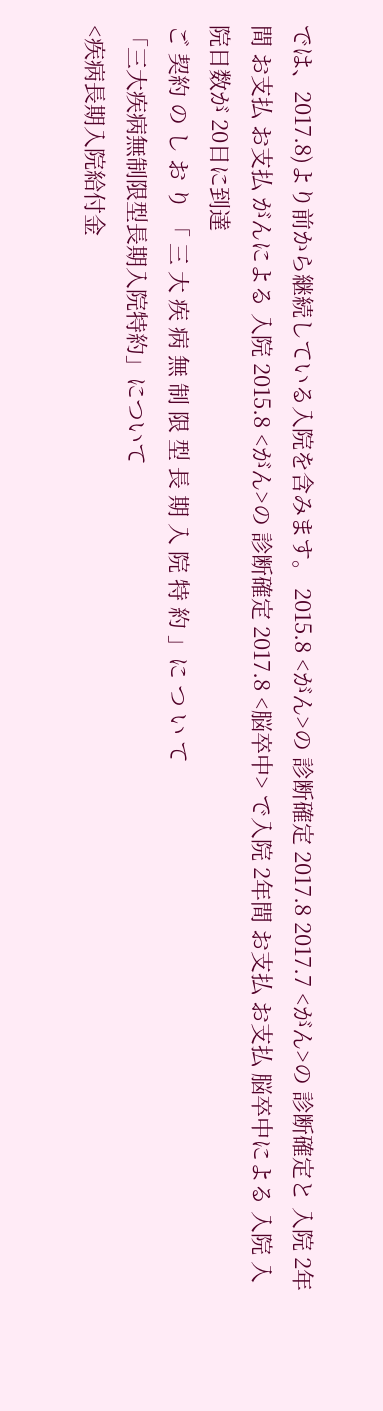では、2017.8)より前から継続している入院を含みます。 2015.8 <がん>の 診断確定 2017.8 2017.7 <がん>の 診断確定と 入院 2年間 お支払 お支払 がんによる 入院 2015.8 <がん>の 診断確定 2017.8 <脳卒中> で入院 2年間 お支払 お支払 脳卒中による 入院 入院日数が 20日に到達
ご 契約 の し お り 「 三 大 疾 病 無 制 限 型 長 期 入 院 特 約 」に つ い て
「三大疾病無制限型長期入院特約」について
<疾病長期入院給付金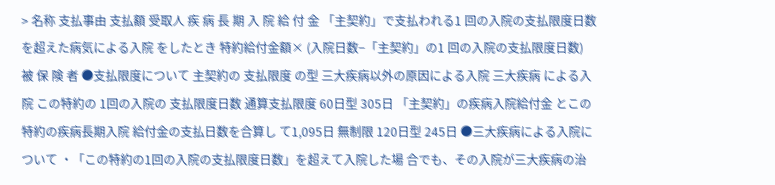> 名称 支払事由 支払額 受取人 疾 病 長 期 入 院 給 付 金 「主契約」で支払われる1 回の入院の支払限度日数 を超えた病気による入院 をしたとき 特約給付金額× (入院日数−「主契約」の1 回の入院の支払限度日数) 被 保 険 者 ●支払限度について 主契約の 支払限度 の型 三大疾病以外の原因による入院 三大疾病 による入院 この特約の 1回の入院の 支払限度日数 通算支払限度 60日型 305日 「主契約」の疾病入院給付金 とこの特約の疾病長期入院 給付金の支払日数を合算し て1,095日 無制限 120日型 245日 ●三大疾病による入院について ・「この特約の1回の入院の支払限度日数」を超えて入院した場 合でも、その入院が三大疾病の治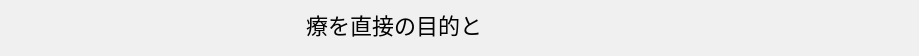療を直接の目的と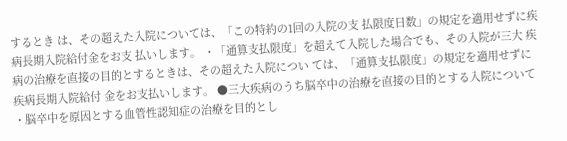するとき は、その超えた入院については、「この特約の1回の入院の支 払限度日数」の規定を適用せずに疾病長期入院給付金をお支 払いします。 ・「通算支払限度」を超えて入院した場合でも、その入院が三大 疾病の治療を直接の目的とするときは、その超えた入院につい ては、「通算支払限度」の規定を適用せずに疾病長期入院給付 金をお支払いします。 ●三大疾病のうち脳卒中の治療を直接の目的とする入院について ・脳卒中を原因とする血管性認知症の治療を目的とし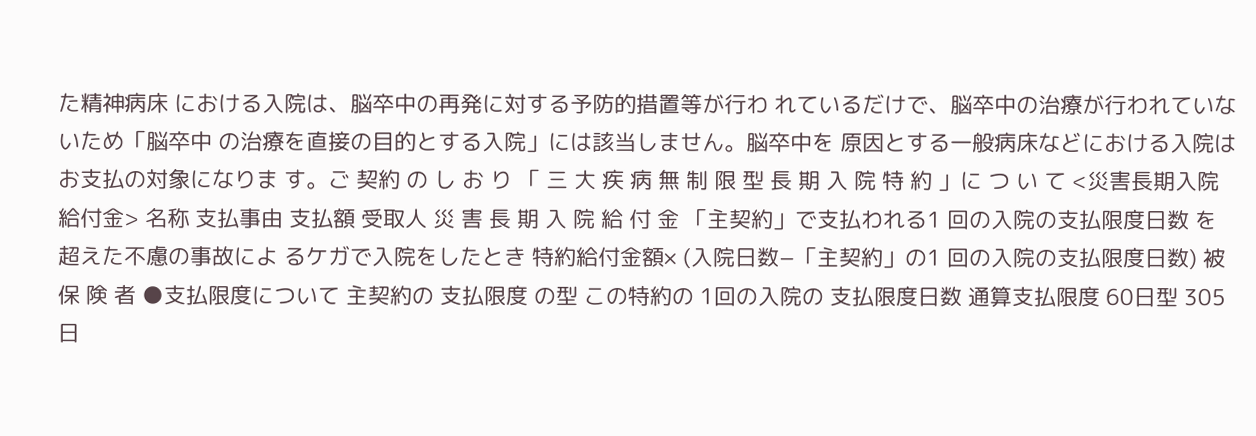た精神病床 における入院は、脳卒中の再発に対する予防的措置等が行わ れているだけで、脳卒中の治療が行われていないため「脳卒中 の治療を直接の目的とする入院」には該当しません。脳卒中を 原因とする一般病床などにおける入院はお支払の対象になりま す。ご 契約 の し お り 「 三 大 疾 病 無 制 限 型 長 期 入 院 特 約 」に つ い て <災害長期入院給付金> 名称 支払事由 支払額 受取人 災 害 長 期 入 院 給 付 金 「主契約」で支払われる1 回の入院の支払限度日数 を超えた不慮の事故によ るケガで入院をしたとき 特約給付金額× (入院日数−「主契約」の1 回の入院の支払限度日数) 被 保 険 者 ●支払限度について 主契約の 支払限度 の型 この特約の 1回の入院の 支払限度日数 通算支払限度 60日型 305日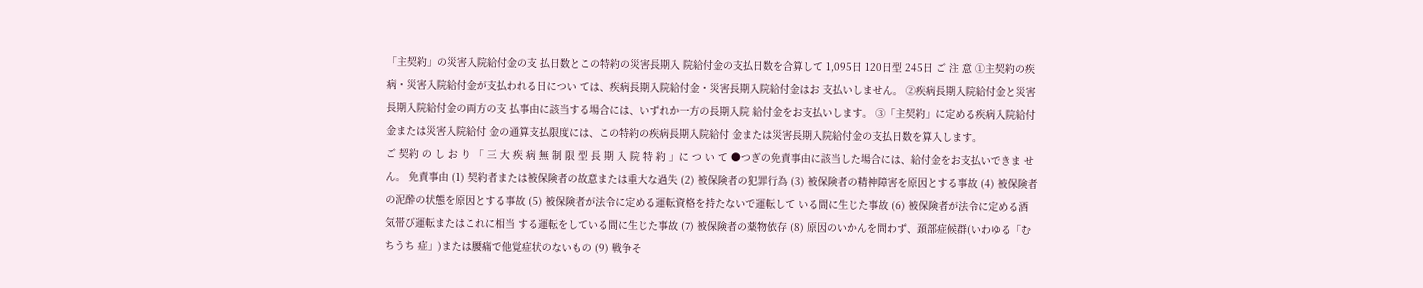「主契約」の災害入院給付金の支 払日数とこの特約の災害長期入 院給付金の支払日数を合算して 1,095日 120日型 245日 ご 注 意 ①主契約の疾病・災害入院給付金が支払われる日につい ては、疾病長期入院給付金・災害長期入院給付金はお 支払いしません。 ②疾病長期入院給付金と災害長期入院給付金の両方の支 払事由に該当する場合には、いずれか一方の長期入院 給付金をお支払いします。 ③「主契約」に定める疾病入院給付金または災害入院給付 金の通算支払限度には、この特約の疾病長期入院給付 金または災害長期入院給付金の支払日数を算入します。
ご 契約 の し お り 「 三 大 疾 病 無 制 限 型 長 期 入 院 特 約 」に つ い て ●つぎの免責事由に該当した場合には、給付金をお支払いできま せん。 免責事由 (1) 契約者または被保険者の故意または重大な過失 (2) 被保険者の犯罪行為 (3) 被保険者の精神障害を原因とする事故 (4) 被保険者の泥酔の状態を原因とする事故 (5) 被保険者が法令に定める運転資格を持たないで運転して いる間に生じた事故 (6) 被保険者が法令に定める酒気帯び運転またはこれに相当 する運転をしている間に生じた事故 (7) 被保険者の薬物依存 (8) 原因のいかんを問わず、頚部症候群(いわゆる「むちうち 症」)または腰痛で他覚症状のないもの (9) 戦争そ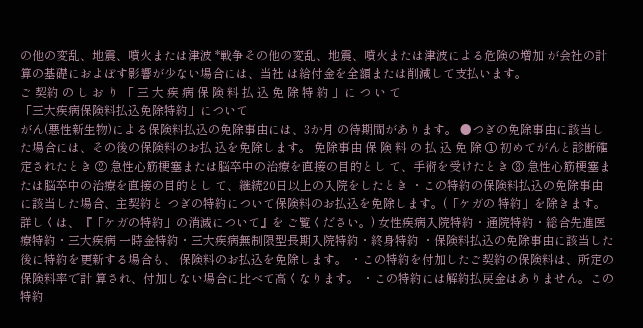の他の変乱、地震、噴火または津波 *戦争その他の変乱、地震、噴火または津波による危険の増加 が会社の計算の基礎におよぼす影響が少ない場合には、当社 は給付金を全額または削減して支払います。
ご 契約 の し お り 「 三 大 疾 病 保 険 料 払 込 免 除 特 約 」に つ い て
「三大疾病保険料払込免除特約」について
がん(悪性新生物)による保険料払込の免除事由には、3か月 の待期間があります。 ●つぎの免除事由に該当した場合には、その後の保険料のお払 込を免除します。 免除事由 保 険 料 の 払 込 免 除 ① 初めてがんと診断確定されたとき ② 急性心筋梗塞または脳卒中の治療を直接の目的とし て、手術を受けたとき ③ 急性心筋梗塞または脳卒中の治療を直接の目的とし て、継続20日以上の入院をしたとき ・この特約の保険料払込の免除事由に該当した場合、主契約と つぎの特約について保険料のお払込を免除します。(「ケガの 特約」を除きます。詳しくは、『「ケガの特約」の消滅について』を ご覧ください。) 女性疾病入院特約・通院特約・総合先進医療特約・三大疾病 一時金特約・三大疾病無制限型長期入院特約・終身特約 ・保険料払込の免除事由に該当した後に特約を更新する場合も、 保険料のお払込を免除します。 ・この特約を付加したご契約の保険料は、所定の保険料率で計 算され、付加しない場合に比べて高くなります。 ・この特約には解約払戻金はありません。この特約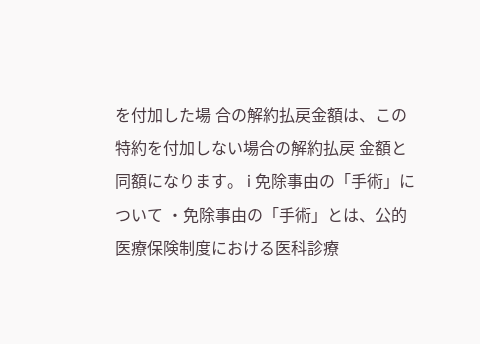を付加した場 合の解約払戻金額は、この特約を付加しない場合の解約払戻 金額と同額になります。 i 免除事由の「手術」について ・免除事由の「手術」とは、公的医療保険制度における医科診療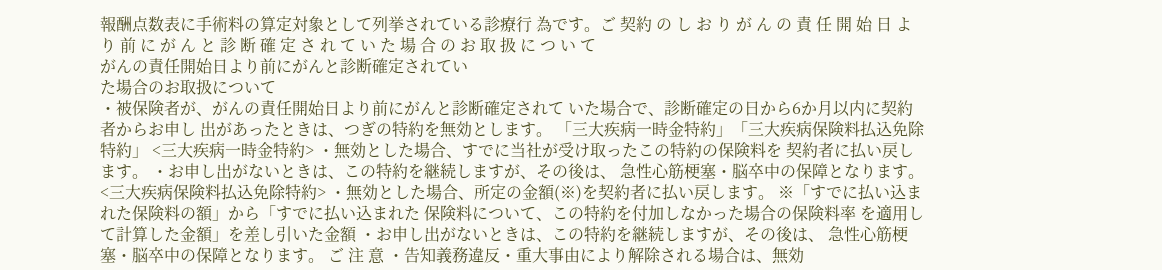報酬点数表に手術料の算定対象として列挙されている診療行 為です。ご 契約 の し お り が ん の 責 任 開 始 日 よ り 前 に が ん と 診 断 確 定 さ れ て い た 場 合 の お 取 扱 に つ い て
がんの責任開始日より前にがんと診断確定されてい
た場合のお取扱について
・被保険者が、がんの責任開始日より前にがんと診断確定されて いた場合で、診断確定の日から6か月以内に契約者からお申し 出があったときは、つぎの特約を無効とします。 「三大疾病一時金特約」「三大疾病保険料払込免除特約」 <三大疾病一時金特約> ・無効とした場合、すでに当社が受け取ったこの特約の保険料を 契約者に払い戻します。 ・お申し出がないときは、この特約を継続しますが、その後は、 急性心筋梗塞・脳卒中の保障となります。 <三大疾病保険料払込免除特約> ・無効とした場合、所定の金額(※)を契約者に払い戻します。 ※「すでに払い込まれた保険料の額」から「すでに払い込まれた 保険料について、この特約を付加しなかった場合の保険料率 を適用して計算した金額」を差し引いた金額 ・お申し出がないときは、この特約を継続しますが、その後は、 急性心筋梗塞・脳卒中の保障となります。 ご 注 意 ・告知義務違反・重大事由により解除される場合は、無効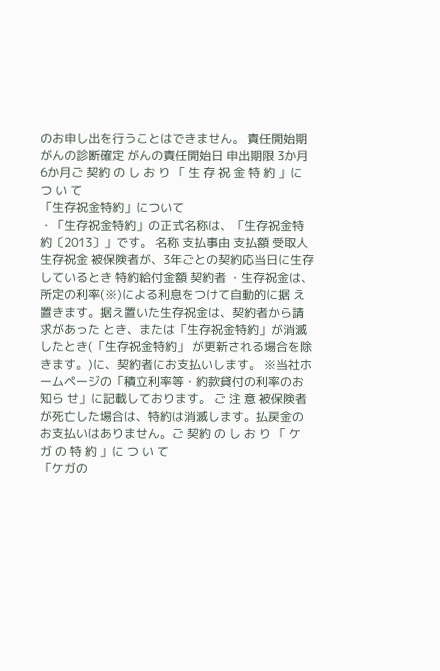のお申し出を行うことはできません。 責任開始期 がんの診断確定 がんの責任開始日 申出期限 3か月 6か月ご 契約 の し お り 「 生 存 祝 金 特 約 」に つ い て
「生存祝金特約」について
・「生存祝金特約」の正式名称は、「生存祝金特約〔2013〕」です。 名称 支払事由 支払額 受取人 生存祝金 被保険者が、3年ごとの契約応当日に生存しているとき 特約給付金額 契約者 ・生存祝金は、所定の利率(※)による利息をつけて自動的に据 え置きます。据え置いた生存祝金は、契約者から請求があった とき、または「生存祝金特約」が消滅したとき(「生存祝金特約」 が更新される場合を除きます。)に、契約者にお支払いします。 ※当社ホームページの「積立利率等・約款貸付の利率のお知ら せ」に記載しております。 ご 注 意 被保険者が死亡した場合は、特約は消滅します。払戻金のお支払いはありません。ご 契約 の し お り 「 ケ ガ の 特 約 」に つ い て
「ケガの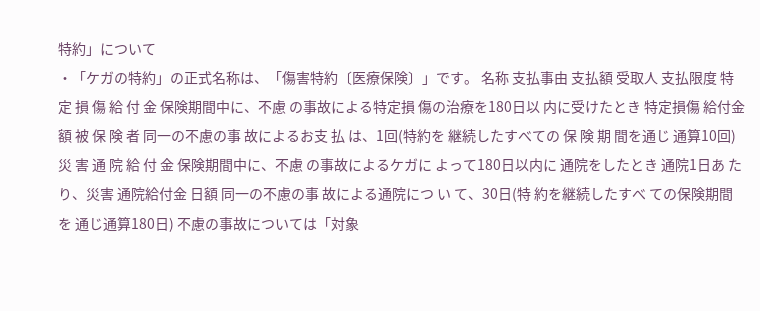特約」について
・「ケガの特約」の正式名称は、「傷害特約〔医療保険〕」です。 名称 支払事由 支払額 受取人 支払限度 特 定 損 傷 給 付 金 保険期間中に、不慮 の事故による特定損 傷の治療を180日以 内に受けたとき 特定損傷 給付金額 被 保 険 者 同一の不慮の事 故によるお支 払 は、1回(特約を 継続したすべての 保 険 期 間を通じ 通算10回) 災 害 通 院 給 付 金 保険期間中に、不慮 の事故によるケガに よって180日以内に 通院をしたとき 通院1日あ たり、災害 通院給付金 日額 同一の不慮の事 故による通院につ い て、30日(特 約を継続したすべ ての保険期間を 通じ通算180日) 不慮の事故については「対象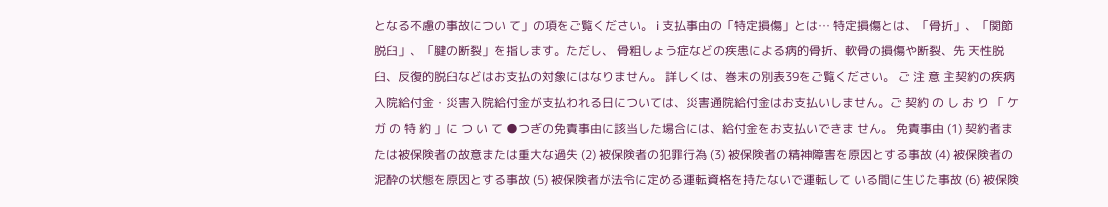となる不慮の事故につい て」の項をご覧ください。 i 支払事由の「特定損傷」とは… 特定損傷とは、「骨折」、「関節脱臼」、「腱の断裂」を指します。ただし、 骨粗しょう症などの疾患による病的骨折、軟骨の損傷や断裂、先 天性脱臼、反復的脱臼などはお支払の対象にはなりません。 詳しくは、巻末の別表39をご覧ください。 ご 注 意 主契約の疾病入院給付金・災害入院給付金が支払われる日については、災害通院給付金はお支払いしません。ご 契約 の し お り 「 ケ ガ の 特 約 」に つ い て ●つぎの免責事由に該当した場合には、給付金をお支払いできま せん。 免責事由 (1) 契約者または被保険者の故意または重大な過失 (2) 被保険者の犯罪行為 (3) 被保険者の精神障害を原因とする事故 (4) 被保険者の泥酔の状態を原因とする事故 (5) 被保険者が法令に定める運転資格を持たないで運転して いる間に生じた事故 (6) 被保険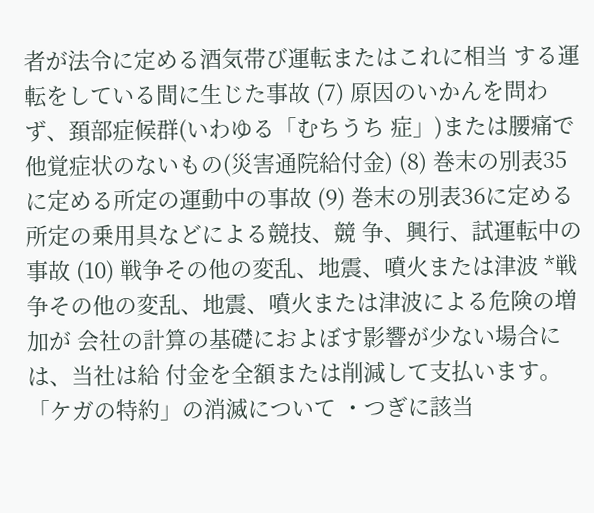者が法令に定める酒気帯び運転またはこれに相当 する運転をしている間に生じた事故 (7) 原因のいかんを問わず、頚部症候群(いわゆる「むちうち 症」)または腰痛で他覚症状のないもの(災害通院給付金) (8) 巻末の別表35に定める所定の運動中の事故 (9) 巻末の別表36に定める所定の乗用具などによる競技、競 争、興行、試運転中の事故 (10) 戦争その他の変乱、地震、噴火または津波 *戦争その他の変乱、地震、噴火または津波による危険の増加が 会社の計算の基礎におよぼす影響が少ない場合には、当社は給 付金を全額または削減して支払います。 「ケガの特約」の消滅について ・つぎに該当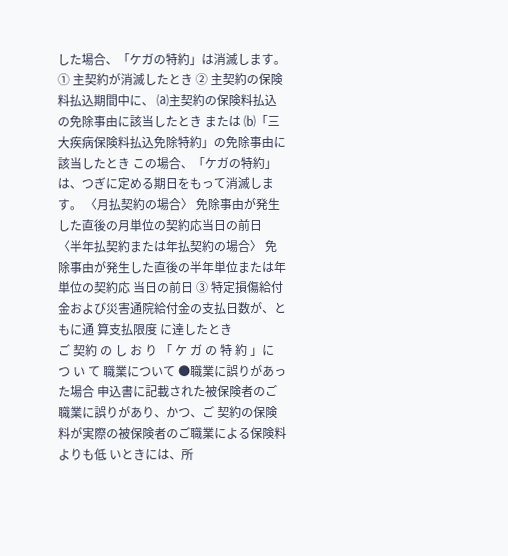した場合、「ケガの特約」は消滅します。 ① 主契約が消滅したとき ② 主契約の保険料払込期間中に、 ⒜主契約の保険料払込の免除事由に該当したとき または ⒝「三大疾病保険料払込免除特約」の免除事由に該当したとき この場合、「ケガの特約」は、つぎに定める期日をもって消滅します。 〈月払契約の場合〉 免除事由が発生した直後の月単位の契約応当日の前日 〈半年払契約または年払契約の場合〉 免除事由が発生した直後の半年単位または年単位の契約応 当日の前日 ③ 特定損傷給付金および災害通院給付金の支払日数が、ともに通 算支払限度 に達したとき
ご 契約 の し お り 「 ケ ガ の 特 約 」に つ い て 職業について ●職業に誤りがあった場合 申込書に記載された被保険者のご職業に誤りがあり、かつ、ご 契約の保険料が実際の被保険者のご職業による保険料よりも低 いときには、所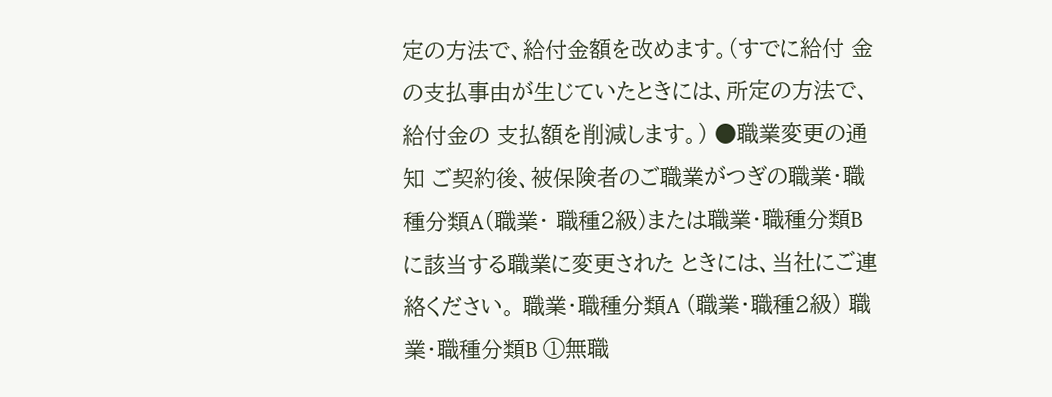定の方法で、給付金額を改めます。(すでに給付 金の支払事由が生じていたときには、所定の方法で、給付金の 支払額を削減します。) ●職業変更の通知 ご契約後、被保険者のご職業がつぎの職業・職種分類A(職業・ 職種2級)または職業・職種分類Bに該当する職業に変更された ときには、当社にご連絡ください。 職業・職種分類A (職業・職種2級) 職業・職種分類B ①無職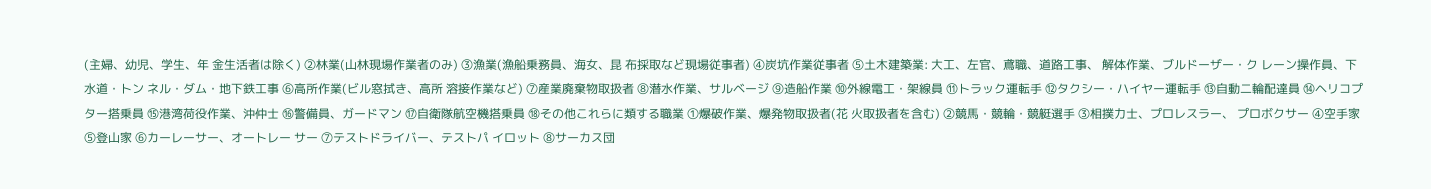(主婦、幼児、学生、年 金生活者は除く) ②林業(山林現場作業者のみ) ③漁業(漁船乗務員、海女、昆 布採取など現場従事者) ④炭坑作業従事者 ⑤土木建築業: 大工、左官、鳶職、道路工事、 解体作業、ブルドーザー・ク レーン操作員、下水道・トン ネル・ダム・地下鉄工事 ⑥高所作業(ビル窓拭き、高所 溶接作業など) ⑦産業廃棄物取扱者 ⑧潜水作業、サルベージ ⑨造船作業 ⑩外線電工・架線員 ⑪トラック運転手 ⑫タクシー・ハイヤー運転手 ⑬自動二輪配達員 ⑭ヘリコプター搭乗員 ⑮港湾荷役作業、沖仲士 ⑯警備員、ガードマン ⑰自衛隊航空機搭乗員 ⑱その他これらに類する職業 ①爆破作業、爆発物取扱者(花 火取扱者を含む) ②競馬・競輪・競艇選手 ③相撲力士、プロレスラー、 プロボクサー ④空手家 ⑤登山家 ⑥カーレーサー、オートレー サー ⑦テストドライバー、テストパ イロット ⑧サーカス団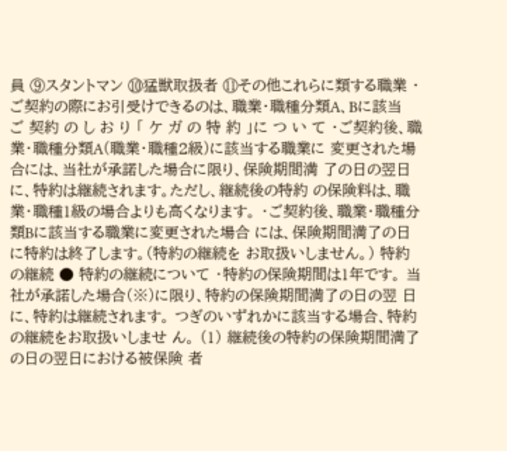員 ⑨スタントマン ⑩猛獣取扱者 ⑪その他これらに類する職業 ・ご契約の際にお引受けできるのは、職業・職種分類A、Bに該当
ご 契約 の し お り 「 ケ ガ の 特 約 」に つ い て ・ご契約後、職業・職種分類A(職業・職種2級)に該当する職業に 変更された場合には、当社が承諾した場合に限り、保険期間満 了の日の翌日に、特約は継続されます。ただし、継続後の特約 の保険料は、職業・職種1級の場合よりも高くなります。 ・ご契約後、職業・職種分類Bに該当する職業に変更された場合 には、保険期間満了の日に特約は終了します。(特約の継続を お取扱いしません。) 特約の継続 ● 特約の継続について ・特約の保険期間は1年です。 当社が承諾した場合(※)に限り、特約の保険期間満了の日の翌 日に、特約は継続されます。 つぎのいずれかに該当する場合、特約の継続をお取扱いしませ ん。 (1) 継続後の特約の保険期間満了の日の翌日における被保険 者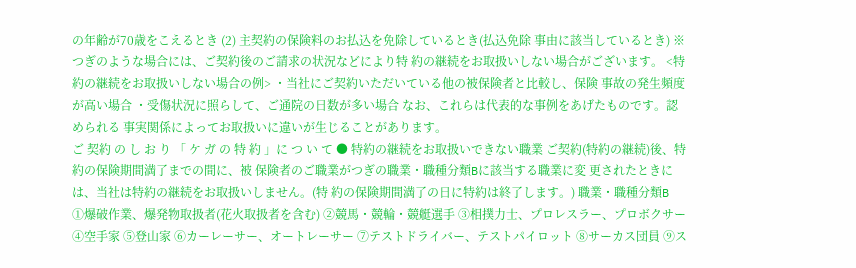の年齢が70歳をこえるとき (2) 主契約の保険料のお払込を免除しているとき(払込免除 事由に該当しているとき) ※ つぎのような場合には、ご契約後のご請求の状況などにより特 約の継続をお取扱いしない場合がございます。 <特約の継続をお取扱いしない場合の例> ・当社にご契約いただいている他の被保険者と比較し、保険 事故の発生頻度が高い場合 ・受傷状況に照らして、ご通院の日数が多い場合 なお、これらは代表的な事例をあげたものです。認められる 事実関係によってお取扱いに違いが生じることがあります。
ご 契約 の し お り 「 ケ ガ の 特 約 」に つ い て ● 特約の継続をお取扱いできない職業 ご契約(特約の継続)後、特約の保険期間満了までの間に、被 保険者のご職業がつぎの職業・職種分類Bに該当する職業に変 更されたときには、当社は特約の継続をお取扱いしません。(特 約の保険期間満了の日に特約は終了します。) 職業・職種分類B ①爆破作業、爆発物取扱者(花火取扱者を含む) ②競馬・競輪・競艇選手 ③相撲力士、プロレスラー、プロボクサー ④空手家 ⑤登山家 ⑥カーレーサー、オートレーサー ⑦テストドライバー、テストパイロット ⑧サーカス団員 ⑨ス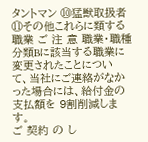タントマン ⑩猛獣取扱者 ⑪その他これらに類する職業 ご 注 意 職業・職種分類Bに該当する職業に変更されたことについ て、当社にご連絡がなかった場合には、給付金の支払額を 9割削減します。
ご 契約 の し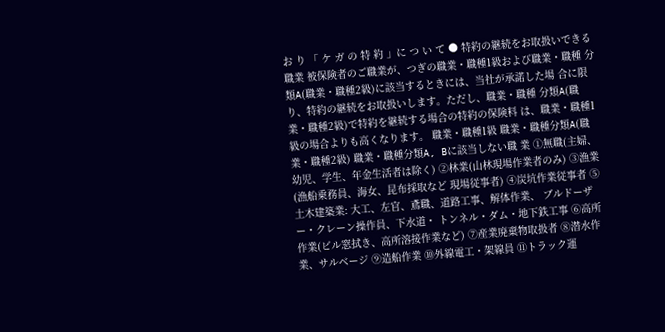お り 「 ケ ガ の 特 約 」に つ い て ● 特約の継続をお取扱いできる職業 被保険者のご職業が、つぎの職業・職種1級および職業・職種 分類A(職業・職種2級)に該当するときには、当社が承諾した場 合に限り、特約の継続をお取扱いします。ただし、職業・職種 分類A(職業・職種2級)で特約を継続する場合の特約の保険料 は、職業・職種1級の場合よりも高くなります。 職業・職種1級 職業・職種分類A(職業・職種2級) 職業・職種分類A, Bに該当しない職 業 ①無職(主婦、幼児、学生、年金生活者は除く) ②林業(山林現場作業者のみ) ③漁業(漁船乗務員、海女、昆布採取など 現場従事者) ④炭坑作業従事者 ⑤土木建築業: 大工、左官、鳶職、道路工事、解体作業、 ブルドーザー・クレーン操作員、下水道・ トンネル・ダム・地下鉄工事 ⑥高所作業(ビル窓拭き、高所溶接作業など) ⑦産業廃棄物取扱者 ⑧潜水作業、サルベージ ⑨造船作業 ⑩外線電工・架線員 ⑪トラック運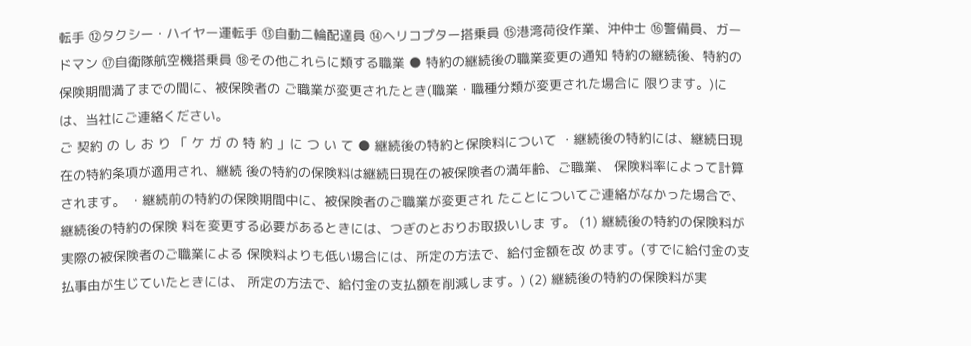転手 ⑫タクシー・ハイヤー運転手 ⑬自動二輪配達員 ⑭ヘリコプター搭乗員 ⑮港湾荷役作業、沖仲士 ⑯警備員、ガードマン ⑰自衛隊航空機搭乗員 ⑱その他これらに類する職業 ● 特約の継続後の職業変更の通知 特約の継続後、特約の保険期間満了までの間に、被保険者の ご職業が変更されたとき(職業・職種分類が変更された場合に 限ります。)には、当社にご連絡ください。
ご 契約 の し お り 「 ケ ガ の 特 約 」に つ い て ● 継続後の特約と保険料について ・継続後の特約には、継続日現在の特約条項が適用され、継続 後の特約の保険料は継続日現在の被保険者の満年齢、ご職業、 保険料率によって計算されます。 ・継続前の特約の保険期間中に、被保険者のご職業が変更され たことについてご連絡がなかった場合で、継続後の特約の保険 料を変更する必要があるときには、つぎのとおりお取扱いしま す。 (1) 継続後の特約の保険料が実際の被保険者のご職業による 保険料よりも低い場合には、所定の方法で、給付金額を改 めます。(すでに給付金の支払事由が生じていたときには、 所定の方法で、給付金の支払額を削減します。) (2) 継続後の特約の保険料が実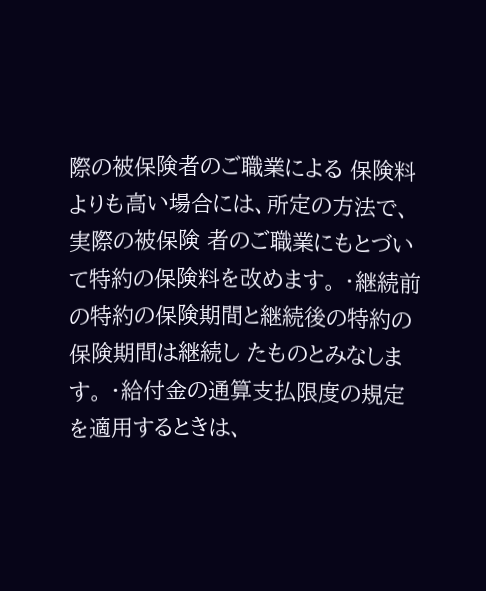際の被保険者のご職業による 保険料よりも高い場合には、所定の方法で、実際の被保険 者のご職業にもとづいて特約の保険料を改めます。 ・継続前の特約の保険期間と継続後の特約の保険期間は継続し たものとみなします。 ・給付金の通算支払限度の規定を適用するときは、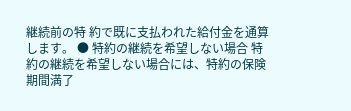継続前の特 約で既に支払われた給付金を通算します。 ● 特約の継続を希望しない場合 特約の継続を希望しない場合には、特約の保険期間満了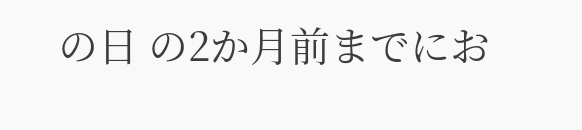の日 の2か月前までにお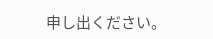申し出ください。